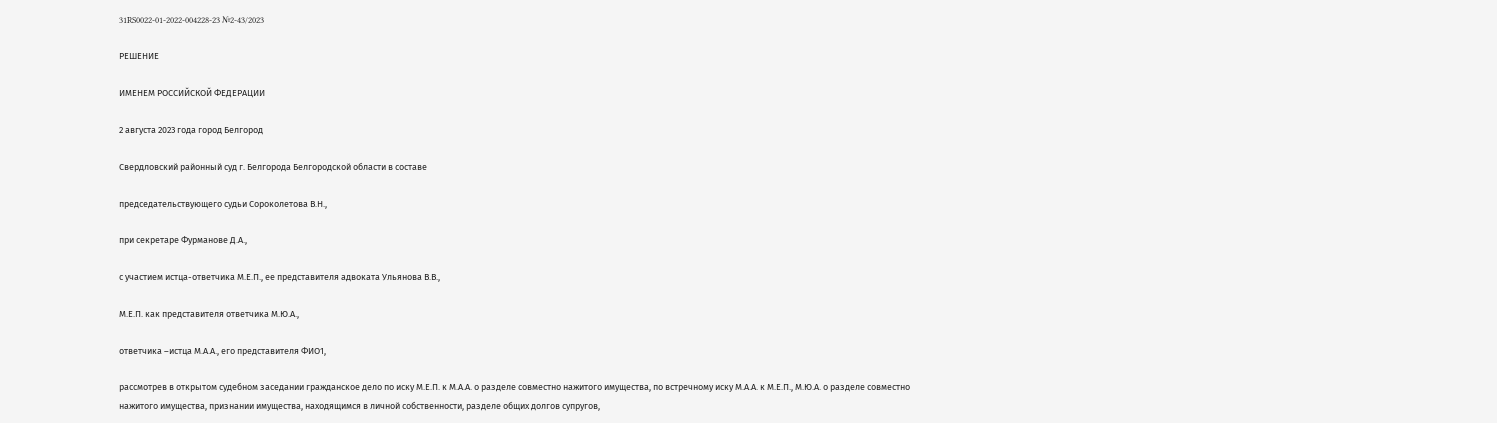31RS0022-01-2022-004228-23 №2-43/2023

РЕШЕНИЕ

ИМЕНЕМ РОССИЙСКОЙ ФЕДЕРАЦИИ

2 августа 2023 года город Белгород

Свердловский районный суд г. Белгорода Белгородской области в составе

председательствующего судьи Сороколетова В.Н.,

при секретаре Фурманове Д.А.,

с участием истца-ответчика М.Е.П., ее представителя адвоката Ульянова В.В.,

М.Е.П. как представителя ответчика М.Ю.А.,

ответчика –истца М.А.А., его представителя ФИО1,

рассмотрев в открытом судебном заседании гражданское дело по иску М.Е.П. к М.А.А. о разделе совместно нажитого имущества, по встречному иску М.А.А. к М.Е.П., М.Ю.А. о разделе совместно нажитого имущества, признании имущества, находящимся в личной собственности, разделе общих долгов супругов,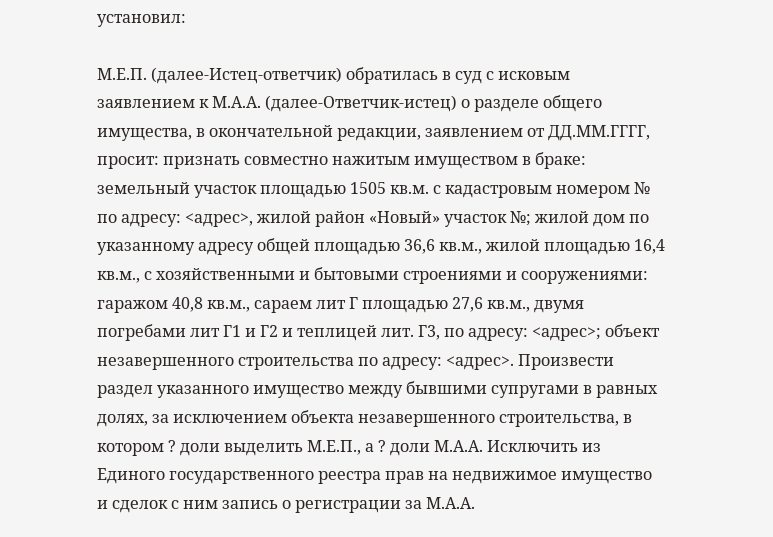установил:

М.Е.П. (далее-Истец-ответчик) обратилась в суд с исковым заявлением к М.А.А. (далее-Ответчик-истец) о разделе общего имущества, в окончательной редакции, заявлением от ДД.ММ.ГГГГ, просит: признать совместно нажитым имуществом в браке: земельный участок площадью 1505 кв.м. с кадастровым номером № по адресу: <адрес>, жилой район «Новый» участок №; жилой дом по указанному адресу общей площадью 36,6 кв.м., жилой площадью 16,4 кв.м., с хозяйственными и бытовыми строениями и сооружениями: гаражом 40,8 кв.м., сараем лит Г площадью 27,6 кв.м., двумя погребами лит Г1 и Г2 и теплицей лит. Г3, по адресу: <адрес>; объект незавершенного строительства по адресу: <адрес>. Произвести раздел указанного имущество между бывшими супругами в равных долях, за исключением объекта незавершенного строительства, в котором ? доли выделить М.Е.П., а ? доли М.А.А. Исключить из Единого государственного реестра прав на недвижимое имущество и сделок с ним запись о регистрации за М.А.А.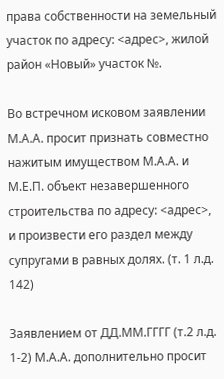права собственности на земельный участок по адресу: <адрес>, жилой район «Новый» участок №.

Во встречном исковом заявлении М.А.А. просит признать совместно нажитым имуществом М.А.А. и М.Е.П. объект незавершенного строительства по адресу: <адрес>, и произвести его раздел между супругами в равных долях. (т. 1 л.д. 142)

Заявлением от ДД.ММ.ГГГГ (т.2 л.д. 1-2) М.А.А. дополнительно просит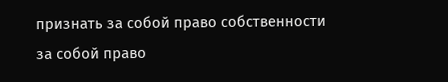признать за собой право собственности за собой право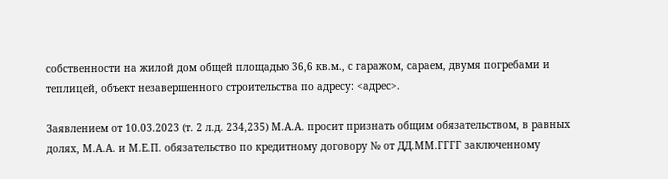собственности на жилой дом общей площадью 36,6 кв.м., с гаражом, сараем, двумя погребами и теплицей, объект незавершенного строительства по адресу: <адрес>.

Заявлением от 10.03.2023 (т. 2 л.д. 234,235) М.А.А. просит признать общим обязательством, в равных долях, М.А.А. и М.Е.П. обязательство по кредитному договору № от ДД.ММ.ГГГГ заключенному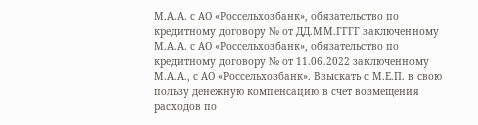М.А.А. с АО «Россельхозбанк», обязательство по кредитному договору № от ДД.ММ.ГГГГ заключенному М.А.А. с АО «Россельхозбанк», обязательство по кредитному договору № от 11.06.2022 заключенному М.А.А., с АО «Россельхозбанк». Взыскать с М.Е.П. в свою пользу денежную компенсацию в счет возмещения расходов по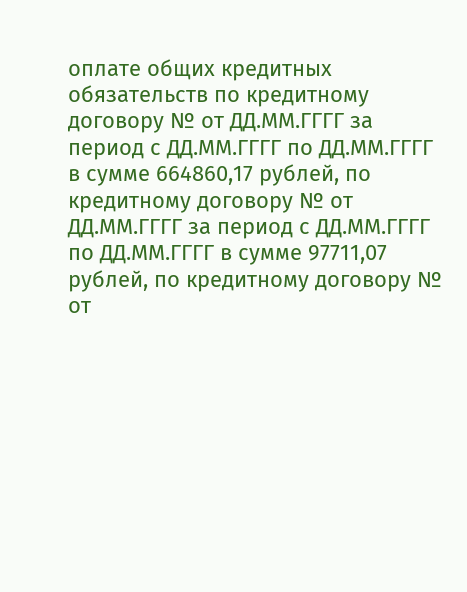оплате общих кредитных обязательств по кредитному договору № от ДД.ММ.ГГГГ за период с ДД.ММ.ГГГГ по ДД.ММ.ГГГГ в сумме 664860,17 рублей, по кредитному договору № от ДД.ММ.ГГГГ за период с ДД.ММ.ГГГГ по ДД.ММ.ГГГГ в сумме 97711,07 рублей, по кредитному договору № от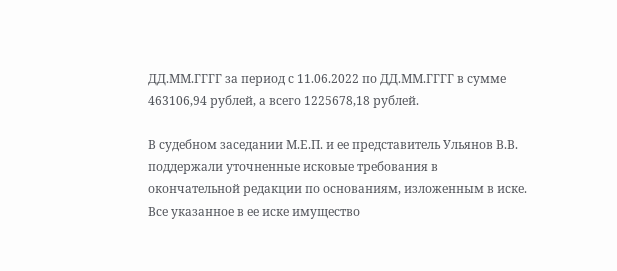ДД.ММ.ГГГГ за период с 11.06.2022 по ДД.ММ.ГГГГ в сумме 463106,94 рублей, а всего 1225678,18 рублей.

В судебном заседании М.Е.П. и ее представитель Ульянов В.В. поддержали уточненные исковые требования в окончательной редакции по основаниям, изложенным в иске. Все указанное в ее иске имущество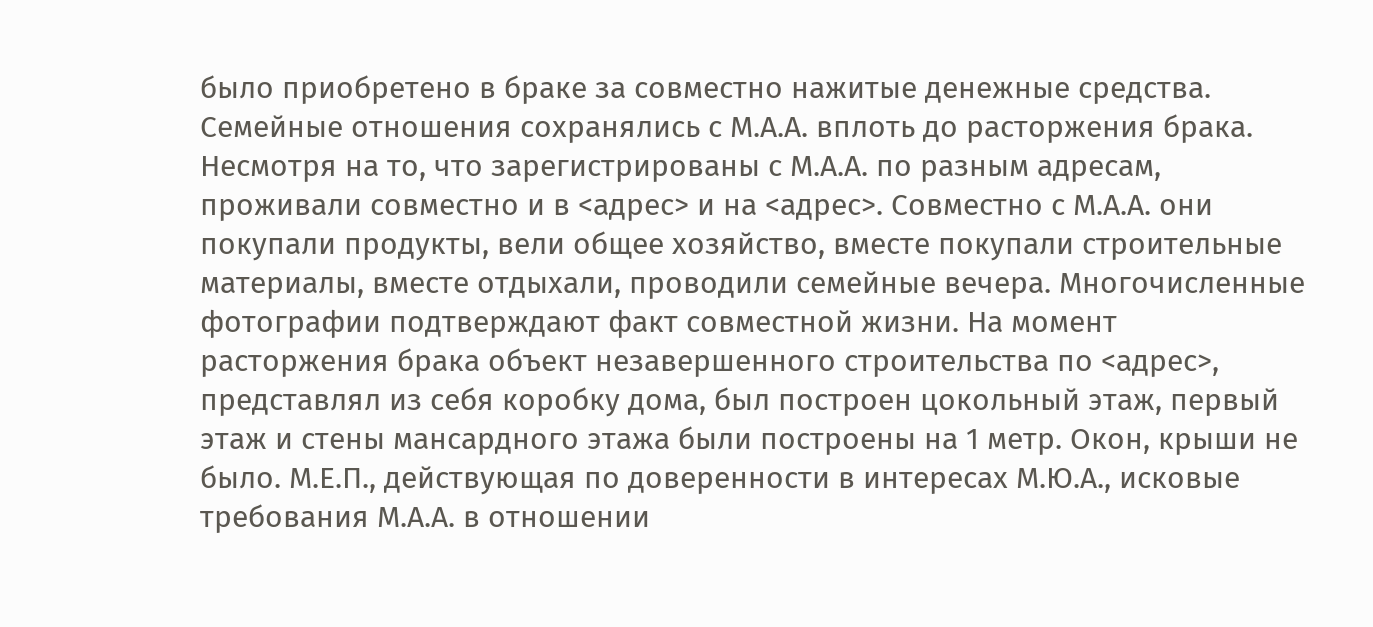было приобретено в браке за совместно нажитые денежные средства. Семейные отношения сохранялись с М.А.А. вплоть до расторжения брака. Несмотря на то, что зарегистрированы с М.А.А. по разным адресам, проживали совместно и в <адрес> и на <адрес>. Совместно с М.А.А. они покупали продукты, вели общее хозяйство, вместе покупали строительные материалы, вместе отдыхали, проводили семейные вечера. Многочисленные фотографии подтверждают факт совместной жизни. На момент расторжения брака объект незавершенного строительства по <адрес>, представлял из себя коробку дома, был построен цокольный этаж, первый этаж и стены мансардного этажа были построены на 1 метр. Окон, крыши не было. М.Е.П., действующая по доверенности в интересах М.Ю.А., исковые требования М.А.А. в отношении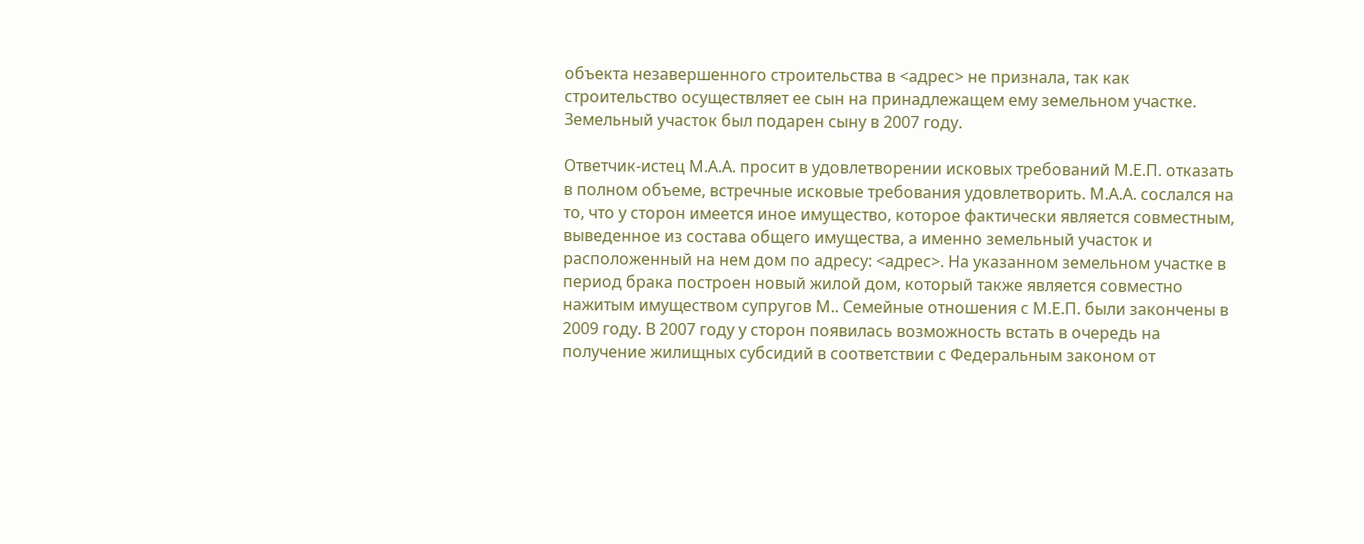объекта незавершенного строительства в <адрес> не признала, так как строительство осуществляет ее сын на принадлежащем ему земельном участке. Земельный участок был подарен сыну в 2007 году.

Ответчик-истец М.А.А. просит в удовлетворении исковых требований М.Е.П. отказать в полном объеме, встречные исковые требования удовлетворить. М.А.А. сослался на то, что у сторон имеется иное имущество, которое фактически является совместным, выведенное из состава общего имущества, а именно земельный участок и расположенный на нем дом по адресу: <адрес>. На указанном земельном участке в период брака построен новый жилой дом, который также является совместно нажитым имуществом супругов М.. Семейные отношения с М.Е.П. были закончены в 2009 году. В 2007 году у сторон появилась возможность встать в очередь на получение жилищных субсидий в соответствии с Федеральным законом от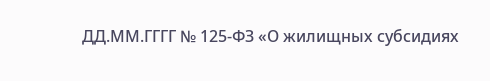ДД.ММ.ГГГГ № 125-ФЗ «О жилищных субсидиях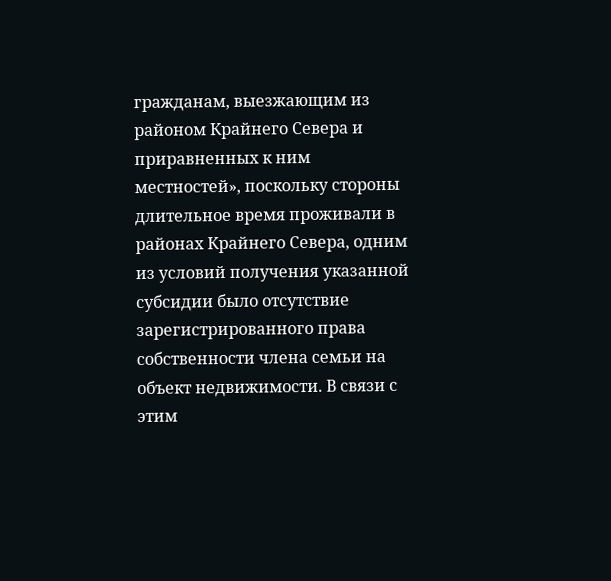гражданам, выезжающим из районом Крайнего Севера и приравненных к ним местностей», поскольку стороны длительное время проживали в районах Крайнего Севера, одним из условий получения указанной субсидии было отсутствие зарегистрированного права собственности члена семьи на объект недвижимости. В связи с этим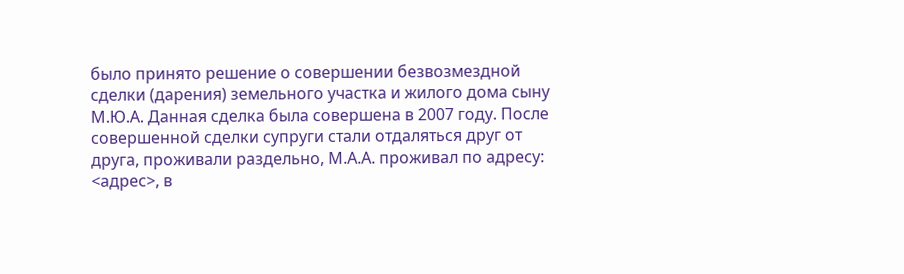было принято решение о совершении безвозмездной сделки (дарения) земельного участка и жилого дома сыну М.Ю.А. Данная сделка была совершена в 2007 году. После совершенной сделки супруги стали отдаляться друг от друга, проживали раздельно, М.А.А. проживал по адресу: <адрес>, в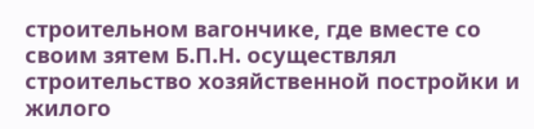строительном вагончике, где вместе со своим зятем Б.П.Н. осуществлял строительство хозяйственной постройки и жилого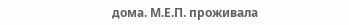дома. М.Е.П. проживала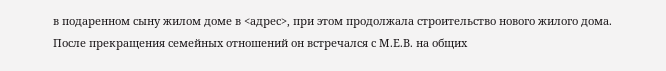в подаренном сыну жилом доме в <адрес>, при этом продолжала строительство нового жилого дома. После прекращения семейных отношений он встречался с М.Е.В. на общих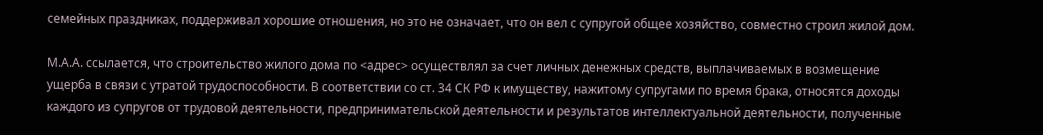семейных праздниках, поддерживал хорошие отношения, но это не означает, что он вел с супругой общее хозяйство, совместно строил жилой дом.

М.А.А. ссылается, что строительство жилого дома по <адрес> осуществлял за счет личных денежных средств, выплачиваемых в возмещение ущерба в связи с утратой трудоспособности. В соответствии со ст. 34 СК РФ к имуществу, нажитому супругами по время брака, относятся доходы каждого из супругов от трудовой деятельности, предпринимательской деятельности и результатов интеллектуальной деятельности, полученные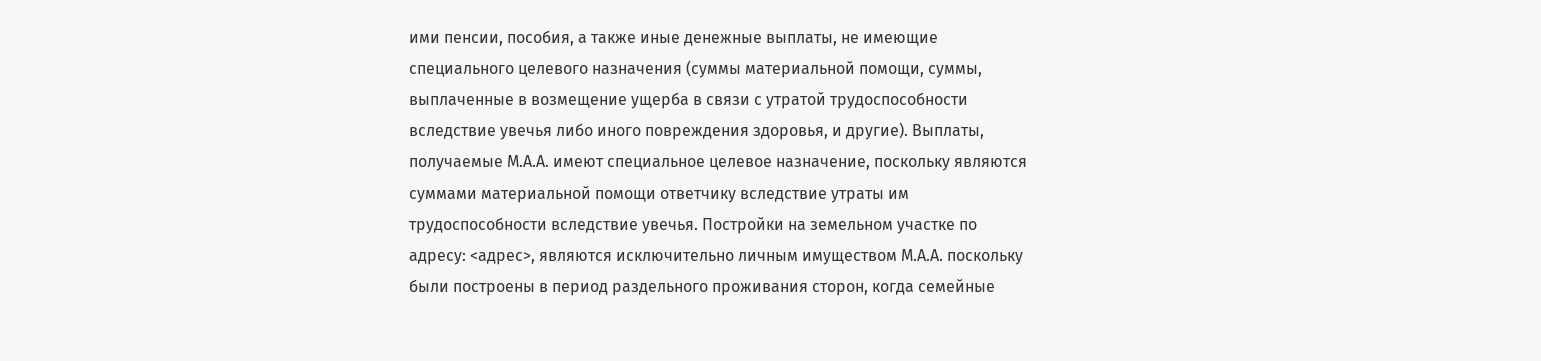ими пенсии, пособия, а также иные денежные выплаты, не имеющие специального целевого назначения (суммы материальной помощи, суммы, выплаченные в возмещение ущерба в связи с утратой трудоспособности вследствие увечья либо иного повреждения здоровья, и другие). Выплаты, получаемые М.А.А. имеют специальное целевое назначение, поскольку являются суммами материальной помощи ответчику вследствие утраты им трудоспособности вследствие увечья. Постройки на земельном участке по адресу: <адрес>, являются исключительно личным имуществом М.А.А. поскольку были построены в период раздельного проживания сторон, когда семейные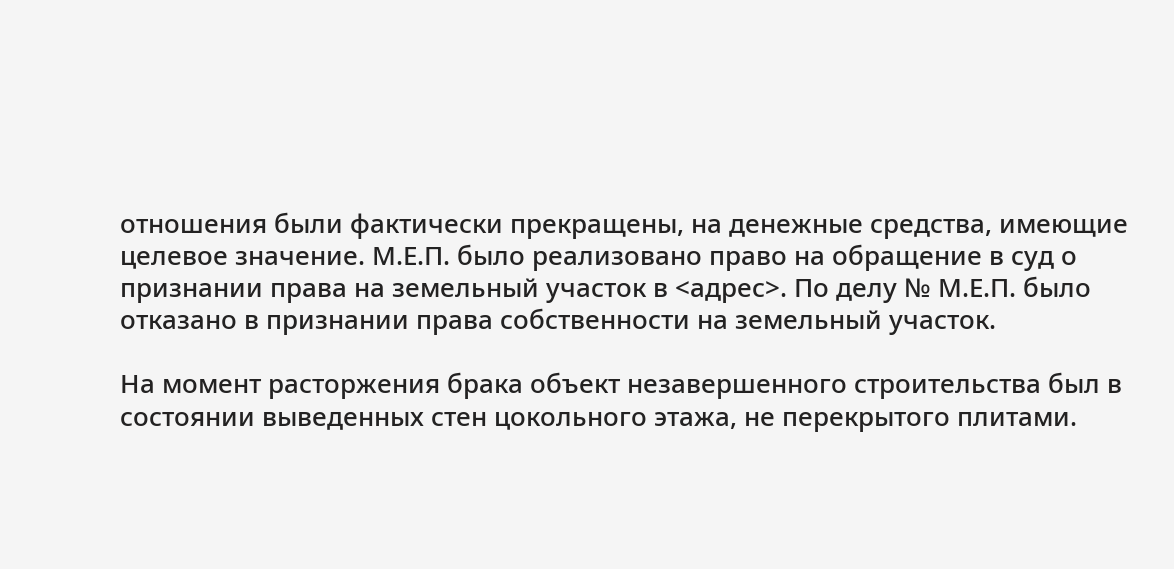отношения были фактически прекращены, на денежные средства, имеющие целевое значение. М.Е.П. было реализовано право на обращение в суд о признании права на земельный участок в <адрес>. По делу № М.Е.П. было отказано в признании права собственности на земельный участок.

На момент расторжения брака объект незавершенного строительства был в состоянии выведенных стен цокольного этажа, не перекрытого плитами.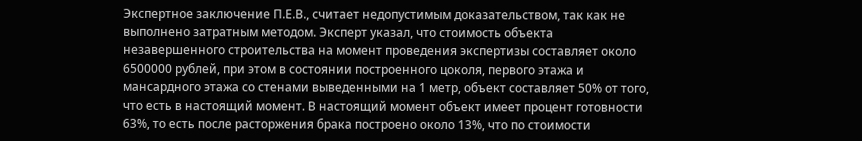Экспертное заключение П.Е.В., считает недопустимым доказательством, так как не выполнено затратным методом. Эксперт указал, что стоимость объекта незавершенного строительства на момент проведения экспертизы составляет около 6500000 рублей, при этом в состоянии построенного цоколя, первого этажа и мансардного этажа со стенами выведенными на 1 метр, объект составляет 50% от того, что есть в настоящий момент. В настоящий момент объект имеет процент готовности 63%, то есть после расторжения брака построено около 13%, что по стоимости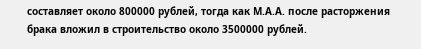составляет около 800000 рублей, тогда как М.А.А. после расторжения брака вложил в строительство около 3500000 рублей.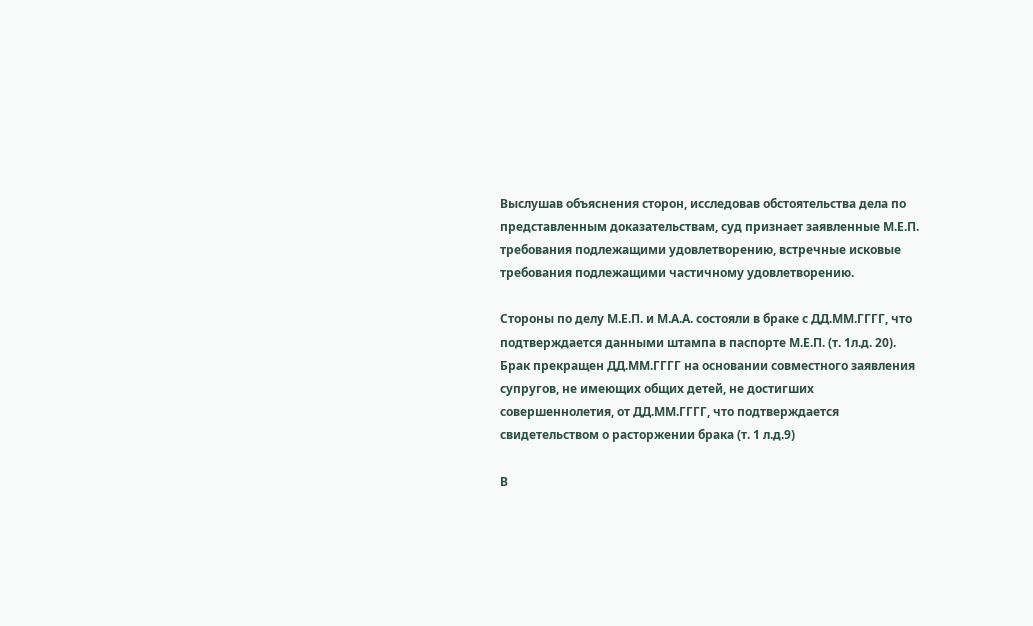Выслушав объяснения сторон, исследовав обстоятельства дела по представленным доказательствам, суд признает заявленные М.Е.П. требования подлежащими удовлетворению, встречные исковые требования подлежащими частичному удовлетворению.

Стороны по делу М.Е.П. и М.А.А. состояли в браке с ДД.ММ.ГГГГ, что подтверждается данными штампа в паспорте М.Е.П. (т. 1л.д. 20). Брак прекращен ДД.ММ.ГГГГ на основании совместного заявления супругов, не имеющих общих детей, не достигших совершеннолетия, от ДД.ММ.ГГГГ, что подтверждается свидетельством о расторжении брака (т. 1 л.д.9)

В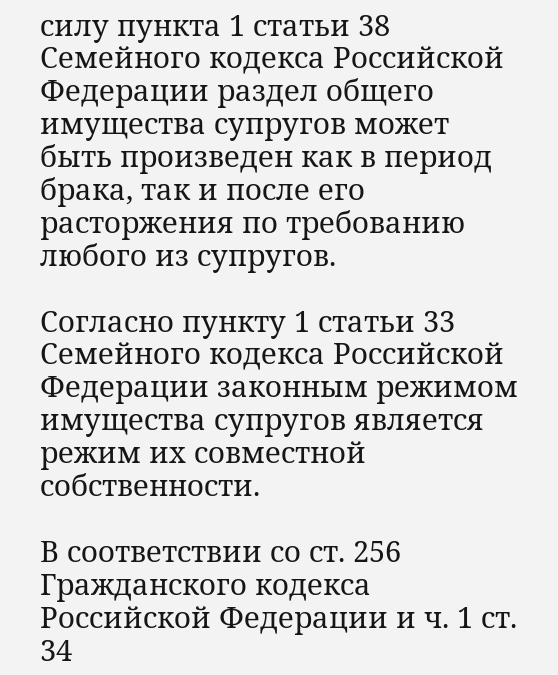силу пункта 1 статьи 38 Семейного кодекса Российской Федерации раздел общего имущества супругов может быть произведен как в период брака, так и после его расторжения по требованию любого из супругов.

Согласно пункту 1 статьи 33 Семейного кодекса Российской Федерации законным режимом имущества супругов является режим их совместной собственности.

В соответствии со ст. 256 Гражданского кодекса Российской Федерации и ч. 1 ст. 34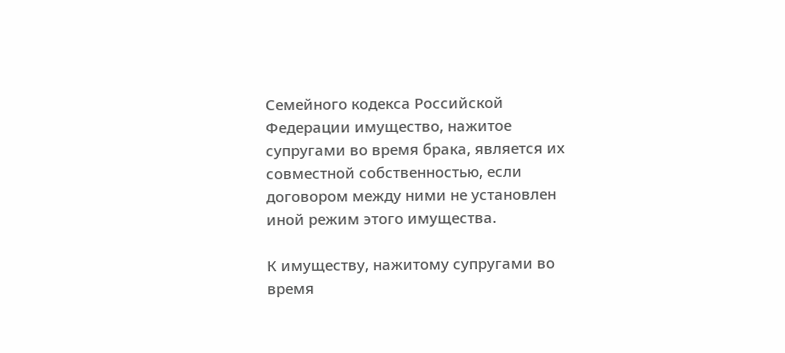Семейного кодекса Российской Федерации имущество, нажитое супругами во время брака, является их совместной собственностью, если договором между ними не установлен иной режим этого имущества.

К имуществу, нажитому супругами во время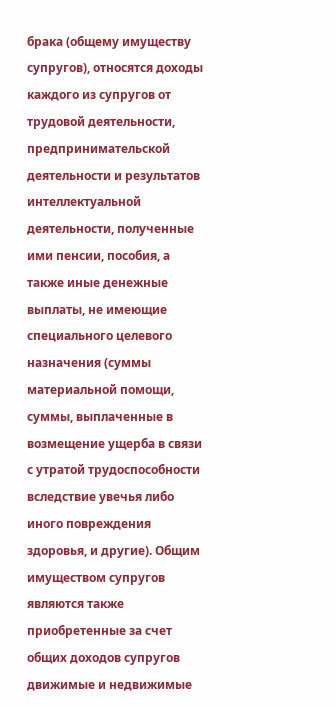брака (общему имуществу супругов), относятся доходы каждого из супругов от трудовой деятельности, предпринимательской деятельности и результатов интеллектуальной деятельности, полученные ими пенсии, пособия, а также иные денежные выплаты, не имеющие специального целевого назначения (суммы материальной помощи, суммы, выплаченные в возмещение ущерба в связи с утратой трудоспособности вследствие увечья либо иного повреждения здоровья, и другие). Общим имуществом супругов являются также приобретенные за счет общих доходов супругов движимые и недвижимые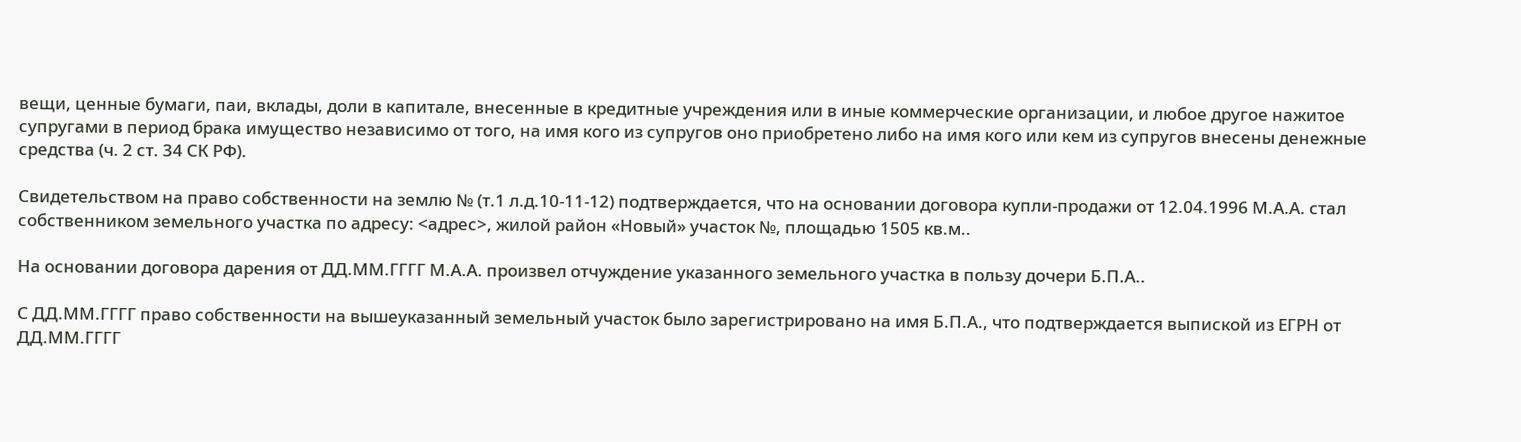вещи, ценные бумаги, паи, вклады, доли в капитале, внесенные в кредитные учреждения или в иные коммерческие организации, и любое другое нажитое супругами в период брака имущество независимо от того, на имя кого из супругов оно приобретено либо на имя кого или кем из супругов внесены денежные средства (ч. 2 ст. 34 СК РФ).

Свидетельством на право собственности на землю № (т.1 л.д.10-11-12) подтверждается, что на основании договора купли-продажи от 12.04.1996 М.А.А. стал собственником земельного участка по адресу: <адрес>, жилой район «Новый» участок №, площадью 1505 кв.м..

На основании договора дарения от ДД.ММ.ГГГГ М.А.А. произвел отчуждение указанного земельного участка в пользу дочери Б.П.А..

С ДД.ММ.ГГГГ право собственности на вышеуказанный земельный участок было зарегистрировано на имя Б.П.А., что подтверждается выпиской из ЕГРН от ДД.ММ.ГГГГ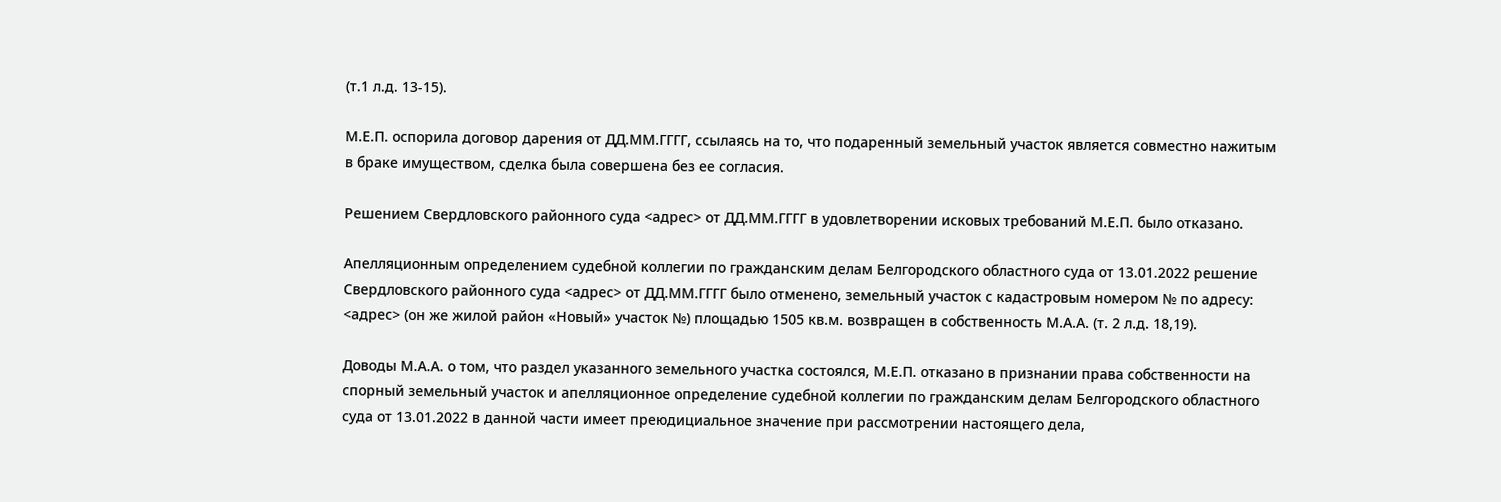(т.1 л.д. 13-15).

М.Е.П. оспорила договор дарения от ДД.ММ.ГГГГ, ссылаясь на то, что подаренный земельный участок является совместно нажитым в браке имуществом, сделка была совершена без ее согласия.

Решением Свердловского районного суда <адрес> от ДД.ММ.ГГГГ в удовлетворении исковых требований М.Е.П. было отказано.

Апелляционным определением судебной коллегии по гражданским делам Белгородского областного суда от 13.01.2022 решение Свердловского районного суда <адрес> от ДД.ММ.ГГГГ было отменено, земельный участок с кадастровым номером № по адресу: <адрес> (он же жилой район «Новый» участок №) площадью 1505 кв.м. возвращен в собственность М.А.А. (т. 2 л.д. 18,19).

Доводы М.А.А. о том, что раздел указанного земельного участка состоялся, М.Е.П. отказано в признании права собственности на спорный земельный участок и апелляционное определение судебной коллегии по гражданским делам Белгородского областного суда от 13.01.2022 в данной части имеет преюдициальное значение при рассмотрении настоящего дела,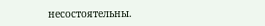несостоятельны.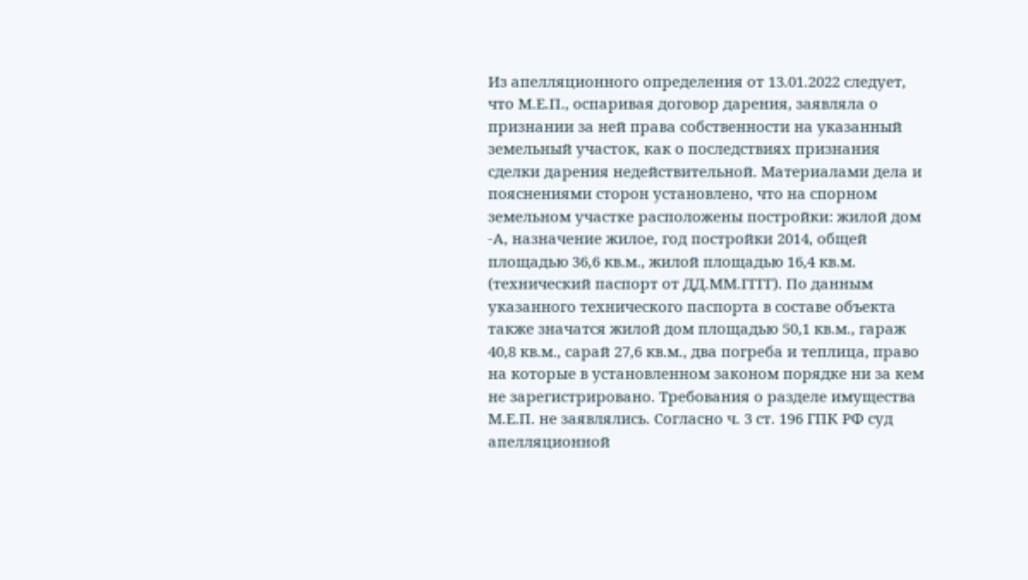Из апелляционного определения от 13.01.2022 следует, что М.Е.П., оспаривая договор дарения, заявляла о признании за ней права собственности на указанный земельный участок, как о последствиях признания сделки дарения недействительной. Материалами дела и пояснениями сторон установлено, что на спорном земельном участке расположены постройки: жилой дом -А, назначение жилое, год постройки 2014, общей площадью 36,6 кв.м., жилой площадью 16,4 кв.м. (технический паспорт от ДД.ММ.ГГГГ). По данным указанного технического паспорта в составе объекта также значатся жилой дом площадью 50,1 кв.м., гараж 40,8 кв.м., сарай 27,6 кв.м., два погреба и теплица, право на которые в установленном законом порядке ни за кем не зарегистрировано. Требования о разделе имущества М.Е.П. не заявлялись. Согласно ч. 3 ст. 196 ГПК РФ суд апелляционной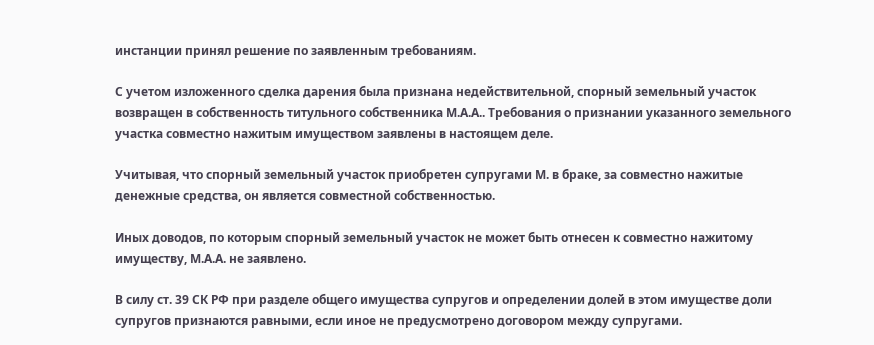инстанции принял решение по заявленным требованиям.

С учетом изложенного сделка дарения была признана недействительной, спорный земельный участок возвращен в собственность титульного собственника М.А.А.. Требования о признании указанного земельного участка совместно нажитым имуществом заявлены в настоящем деле.

Учитывая, что спорный земельный участок приобретен супругами М. в браке, за совместно нажитые денежные средства, он является совместной собственностью.

Иных доводов, по которым спорный земельный участок не может быть отнесен к совместно нажитому имуществу, М.А.А. не заявлено.

В силу ст. 39 СК РФ при разделе общего имущества супругов и определении долей в этом имуществе доли супругов признаются равными, если иное не предусмотрено договором между супругами.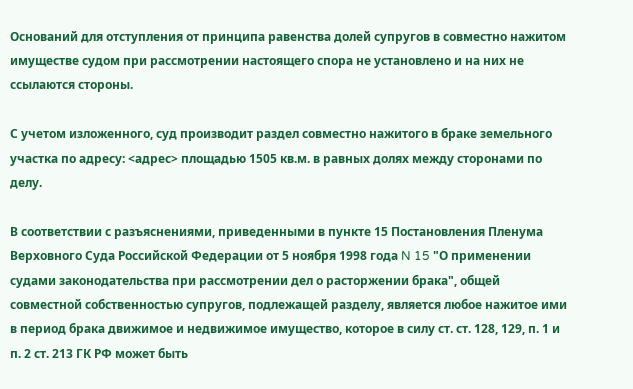Оснований для отступления от принципа равенства долей супругов в совместно нажитом имуществе судом при рассмотрении настоящего спора не установлено и на них не ссылаются стороны.

С учетом изложенного, суд производит раздел совместно нажитого в браке земельного участка по адресу: <адрес> площадью 1505 кв.м. в равных долях между сторонами по делу.

В соответствии с разъяснениями, приведенными в пункте 15 Постановления Пленума Верховного Суда Российской Федерации от 5 ноября 1998 года N 15 "О применении судами законодательства при рассмотрении дел о расторжении брака", общей совместной собственностью супругов, подлежащей разделу, является любое нажитое ими в период брака движимое и недвижимое имущество, которое в силу ст. ст. 128, 129, п. 1 и п. 2 ст. 213 ГК РФ может быть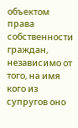объектом права собственности граждан, независимо от того, на имя кого из супругов оно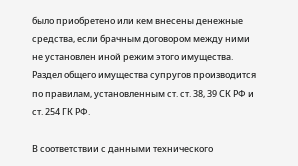было приобретено или кем внесены денежные средства, если брачным договором между ними не установлен иной режим этого имущества. Раздел общего имущества супругов производится по правилам, установленным ст. ст. 38, 39 СК РФ и ст. 254 ГК РФ.

В соответствии с данными технического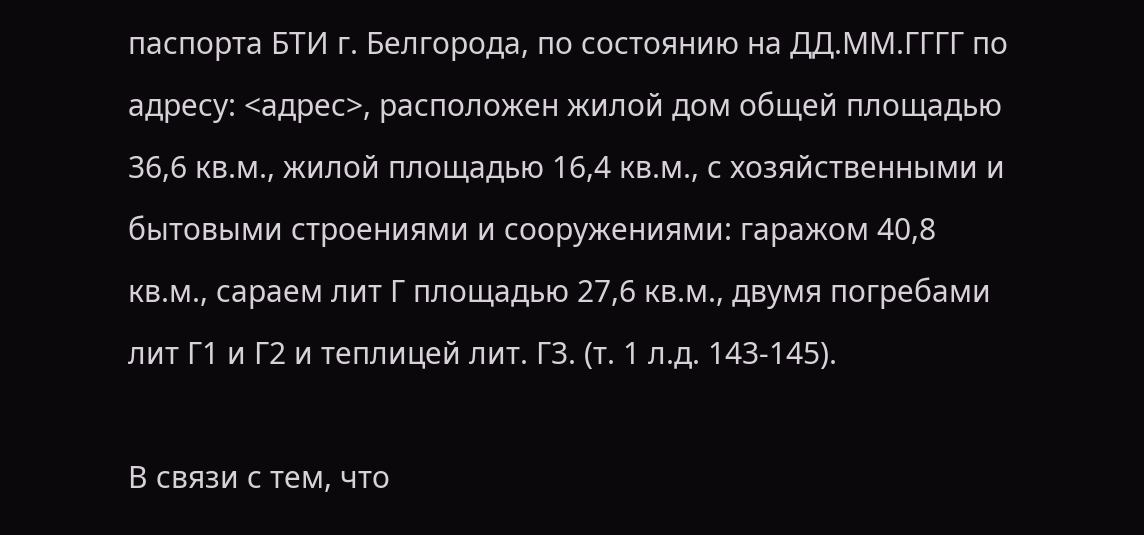паспорта БТИ г. Белгорода, по состоянию на ДД.ММ.ГГГГ по адресу: <адрес>, расположен жилой дом общей площадью 36,6 кв.м., жилой площадью 16,4 кв.м., с хозяйственными и бытовыми строениями и сооружениями: гаражом 40,8 кв.м., сараем лит Г площадью 27,6 кв.м., двумя погребами лит Г1 и Г2 и теплицей лит. Г3. (т. 1 л.д. 143-145).

В связи с тем, что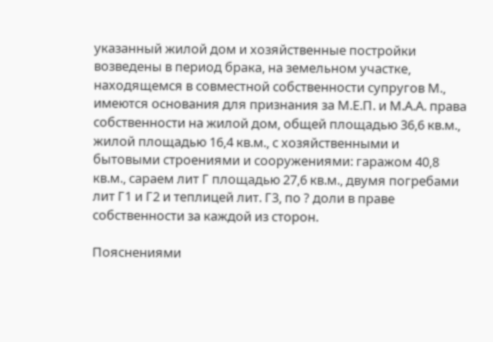указанный жилой дом и хозяйственные постройки возведены в период брака, на земельном участке, находящемся в совместной собственности супругов М., имеются основания для признания за М.Е.П. и М.А.А. права собственности на жилой дом, общей площадью 36,6 кв.м., жилой площадью 16,4 кв.м., с хозяйственными и бытовыми строениями и сооружениями: гаражом 40,8 кв.м., сараем лит Г площадью 27,6 кв.м., двумя погребами лит Г1 и Г2 и теплицей лит. Г3, по ? доли в праве собственности за каждой из сторон.

Пояснениями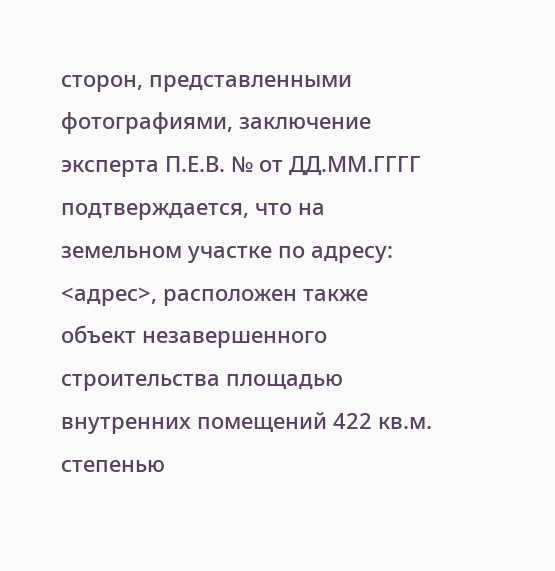сторон, представленными фотографиями, заключение эксперта П.Е.В. № от ДД.ММ.ГГГГ подтверждается, что на земельном участке по адресу: <адрес>, расположен также объект незавершенного строительства площадью внутренних помещений 422 кв.м. степенью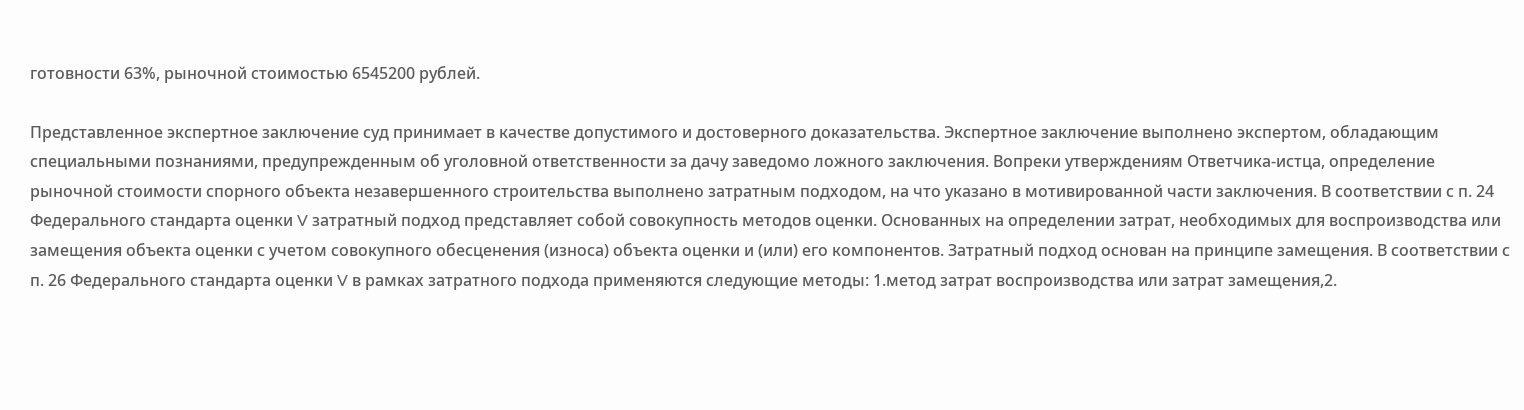готовности 63%, рыночной стоимостью 6545200 рублей.

Представленное экспертное заключение суд принимает в качестве допустимого и достоверного доказательства. Экспертное заключение выполнено экспертом, обладающим специальными познаниями, предупрежденным об уголовной ответственности за дачу заведомо ложного заключения. Вопреки утверждениям Ответчика-истца, определение рыночной стоимости спорного объекта незавершенного строительства выполнено затратным подходом, на что указано в мотивированной части заключения. В соответствии с п. 24 Федерального стандарта оценки V затратный подход представляет собой совокупность методов оценки. Основанных на определении затрат, необходимых для воспроизводства или замещения объекта оценки с учетом совокупного обесценения (износа) объекта оценки и (или) его компонентов. Затратный подход основан на принципе замещения. В соответствии с п. 26 Федерального стандарта оценки V в рамках затратного подхода применяются следующие методы: 1.метод затрат воспроизводства или затрат замещения,2.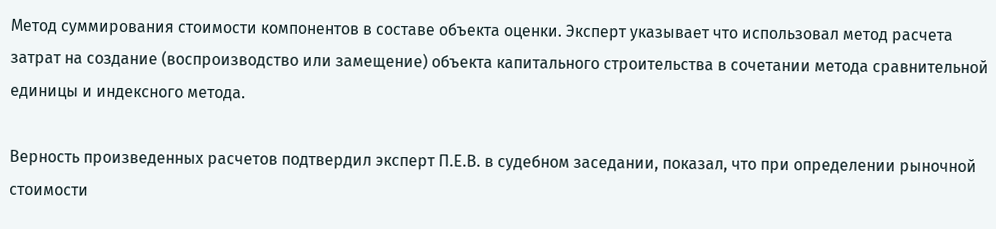Метод суммирования стоимости компонентов в составе объекта оценки. Эксперт указывает что использовал метод расчета затрат на создание (воспроизводство или замещение) объекта капитального строительства в сочетании метода сравнительной единицы и индексного метода.

Верность произведенных расчетов подтвердил эксперт П.Е.В. в судебном заседании, показал, что при определении рыночной стоимости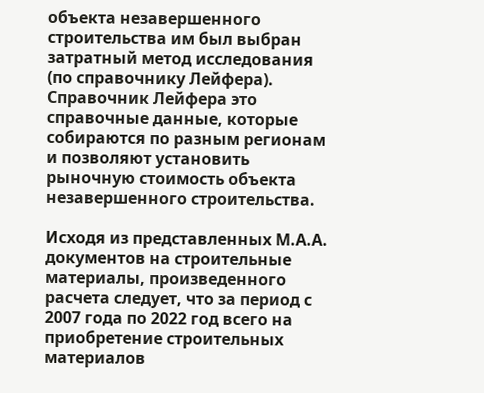объекта незавершенного строительства им был выбран затратный метод исследования (по справочнику Лейфера). Справочник Лейфера это справочные данные, которые собираются по разным регионам и позволяют установить рыночную стоимость объекта незавершенного строительства.

Исходя из представленных М.А.А. документов на строительные материалы, произведенного расчета следует, что за период с 2007 года по 2022 год всего на приобретение строительных материалов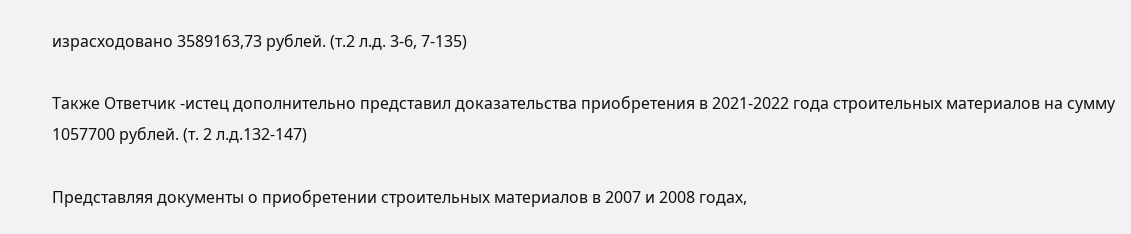израсходовано 3589163,73 рублей. (т.2 л.д. 3-6, 7-135)

Также Ответчик -истец дополнительно представил доказательства приобретения в 2021-2022 года строительных материалов на сумму 1057700 рублей. (т. 2 л.д.132-147)

Представляя документы о приобретении строительных материалов в 2007 и 2008 годах,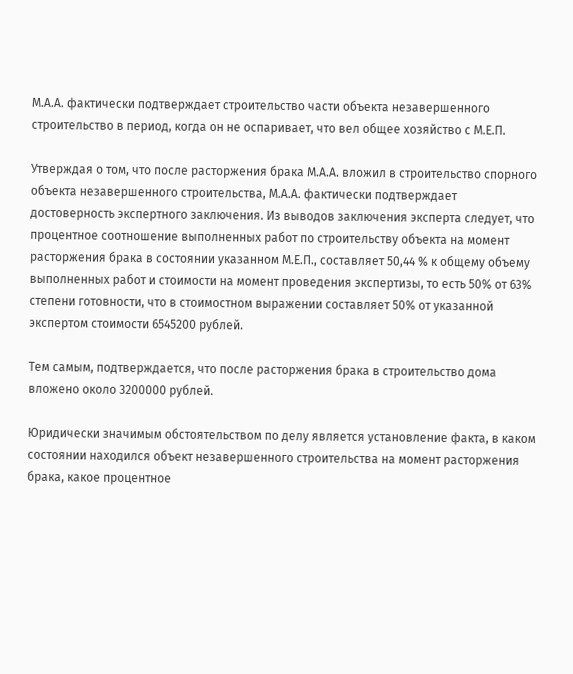М.А.А. фактически подтверждает строительство части объекта незавершенного строительство в период, когда он не оспаривает, что вел общее хозяйство с М.Е.П.

Утверждая о том, что после расторжения брака М.А.А. вложил в строительство спорного объекта незавершенного строительства, М.А.А. фактически подтверждает достоверность экспертного заключения. Из выводов заключения эксперта следует, что процентное соотношение выполненных работ по строительству объекта на момент расторжения брака в состоянии указанном М.Е.П., составляет 50,44 % к общему объему выполненных работ и стоимости на момент проведения экспертизы, то есть 50% от 63% степени готовности, что в стоимостном выражении составляет 50% от указанной экспертом стоимости 6545200 рублей.

Тем самым, подтверждается, что после расторжения брака в строительство дома вложено около 3200000 рублей.

Юридически значимым обстоятельством по делу является установление факта, в каком состоянии находился объект незавершенного строительства на момент расторжения брака, какое процентное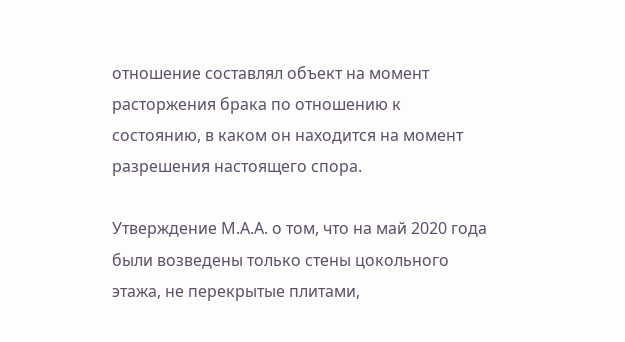отношение составлял объект на момент расторжения брака по отношению к состоянию, в каком он находится на момент разрешения настоящего спора.

Утверждение М.А.А. о том, что на май 2020 года были возведены только стены цокольного этажа, не перекрытые плитами,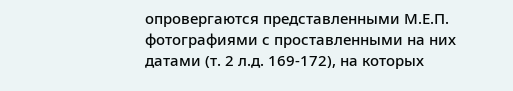опровергаются представленными М.Е.П. фотографиями с проставленными на них датами (т. 2 л.д. 169-172), на которых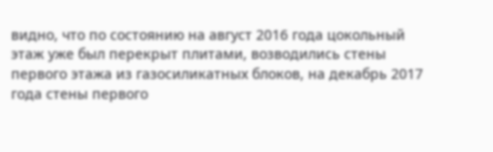видно, что по состоянию на август 2016 года цокольный этаж уже был перекрыт плитами, возводились стены первого этажа из газосиликатных блоков, на декабрь 2017 года стены первого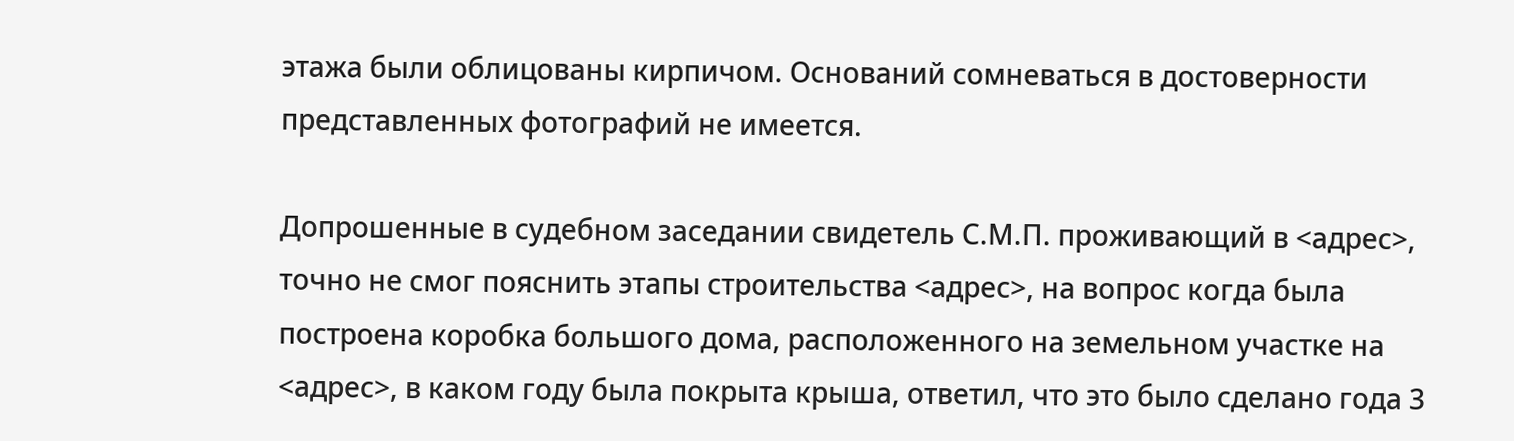этажа были облицованы кирпичом. Оснований сомневаться в достоверности представленных фотографий не имеется.

Допрошенные в судебном заседании свидетель С.М.П. проживающий в <адрес>, точно не смог пояснить этапы строительства <адрес>, на вопрос когда была построена коробка большого дома, расположенного на земельном участке на <адрес>, в каком году была покрыта крыша, ответил, что это было сделано года 3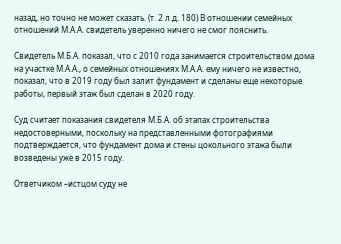назад, но точно не может сказать. (т. 2 л.д. 180) В отношении семейных отношений М.А.А. свидетель уверенно ничего не смог пояснить.

Свидетель М.Б.А. показал, что с 2010 года занимается строительством дома на участке М.А.А., о семейных отношениях М.А.А. ему ничего не известно, показал, что в 2019 году был залит фундамент и сделаны еще некоторые работы, первый этаж был сделан в 2020 году.

Суд считает показания свидетеля М.Б.А. об этапах строительства недостоверными, поскольку на представленными фотографиями подтверждается, что фундамент дома и стены цокольного этажа были возведены уже в 2015 году.

Ответчиком –истцом суду не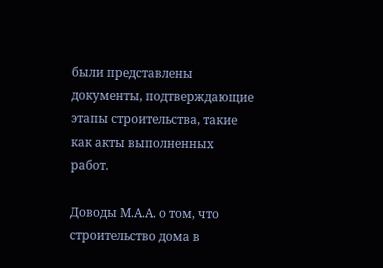были представлены документы, подтверждающие этапы строительства, такие как акты выполненных работ.

Доводы М.А.А. о том, что строительство дома в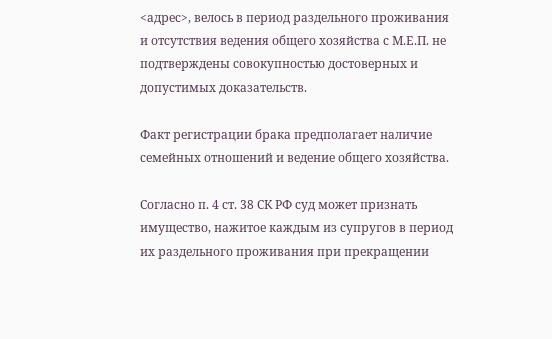<адрес>, велось в период раздельного проживания и отсутствия ведения общего хозяйства с М.Е.П. не подтверждены совокупностью достоверных и допустимых доказательств.

Факт регистрации брака предполагает наличие семейных отношений и ведение общего хозяйства.

Согласно п. 4 ст. 38 СК РФ суд может признать имущество, нажитое каждым из супругов в период их раздельного проживания при прекращении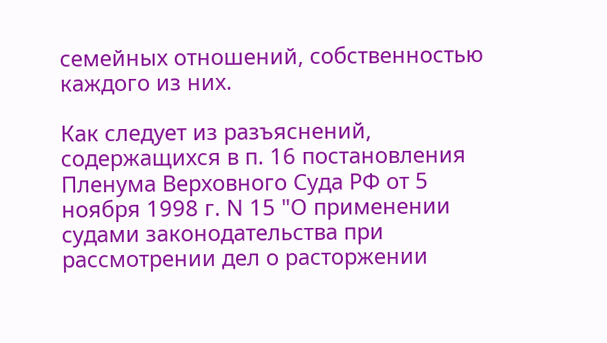семейных отношений, собственностью каждого из них.

Как следует из разъяснений, содержащихся в п. 16 постановления Пленума Верховного Суда РФ от 5 ноября 1998 г. N 15 "О применении судами законодательства при рассмотрении дел о расторжении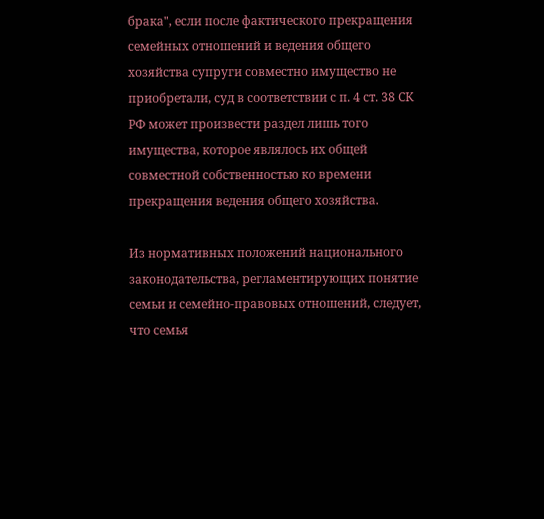брака", если после фактического прекращения семейных отношений и ведения общего хозяйства супруги совместно имущество не приобретали, суд в соответствии с п. 4 ст. 38 СК РФ может произвести раздел лишь того имущества, которое являлось их общей совместной собственностью ко времени прекращения ведения общего хозяйства.

Из нормативных положений национального законодательства, регламентирующих понятие семьи и семейно-правовых отношений, следует, что семья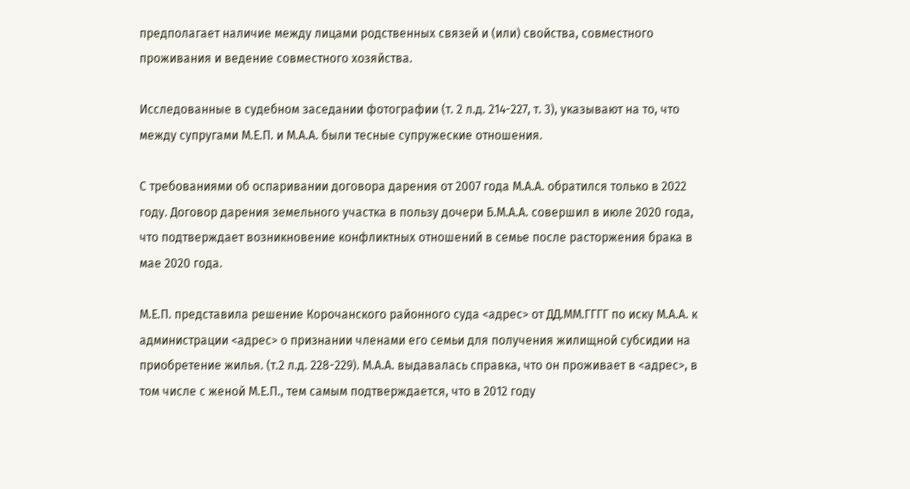предполагает наличие между лицами родственных связей и (или) свойства, совместного проживания и ведение совместного хозяйства.

Исследованные в судебном заседании фотографии (т. 2 л.д. 214-227, т. 3), указывают на то, что между супругами М.Е.П. и М.А.А. были тесные супружеские отношения.

С требованиями об оспаривании договора дарения от 2007 года М.А.А. обратился только в 2022 году. Договор дарения земельного участка в пользу дочери Б.М.А.А. совершил в июле 2020 года, что подтверждает возникновение конфликтных отношений в семье после расторжения брака в мае 2020 года.

М.Е.П. представила решение Корочанского районного суда <адрес> от ДД.ММ.ГГГГ по иску М.А.А. к администрации <адрес> о признании членами его семьи для получения жилищной субсидии на приобретение жилья. (т.2 л.д. 228-229). М.А.А. выдавалась справка, что он проживает в <адрес>, в том числе с женой М.Е.П., тем самым подтверждается, что в 2012 году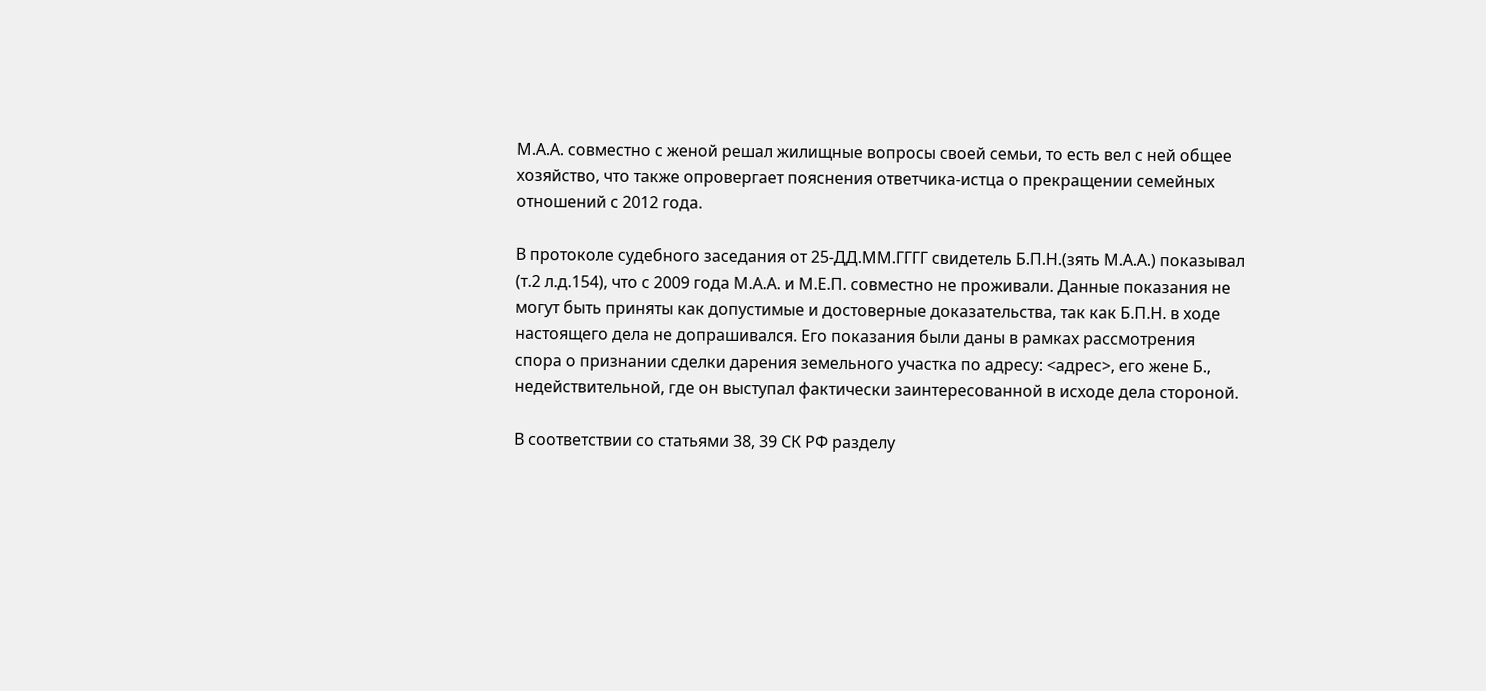М.А.А. совместно с женой решал жилищные вопросы своей семьи, то есть вел с ней общее хозяйство, что также опровергает пояснения ответчика-истца о прекращении семейных отношений с 2012 года.

В протоколе судебного заседания от 25-ДД.ММ.ГГГГ свидетель Б.П.Н.(зять М.А.А.) показывал (т.2 л.д.154), что с 2009 года М.А.А. и М.Е.П. совместно не проживали. Данные показания не могут быть приняты как допустимые и достоверные доказательства, так как Б.П.Н. в ходе настоящего дела не допрашивался. Его показания были даны в рамках рассмотрения спора о признании сделки дарения земельного участка по адресу: <адрес>, его жене Б., недействительной, где он выступал фактически заинтересованной в исходе дела стороной.

В соответствии со статьями 38, 39 СК РФ разделу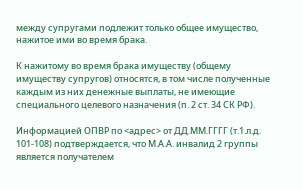между супругами подлежит только общее имущество, нажитое ими во время брака.

К нажитому во время брака имуществу (общему имуществу супругов) относятся, в том числе полученные каждым из них денежные выплаты, не имеющие специального целевого назначения (п. 2 ст. 34 СК РФ).

Информацией ОПВР по <адрес> от ДД.ММ.ГГГГ (т.1.л.д. 101-108) подтверждается, что М.А.А. инвалид 2 группы является получателем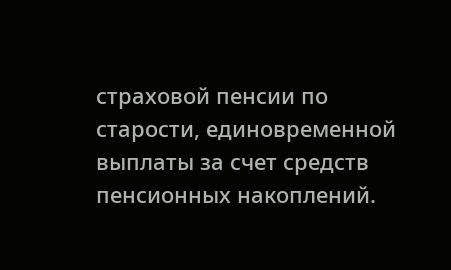страховой пенсии по старости, единовременной выплаты за счет средств пенсионных накоплений.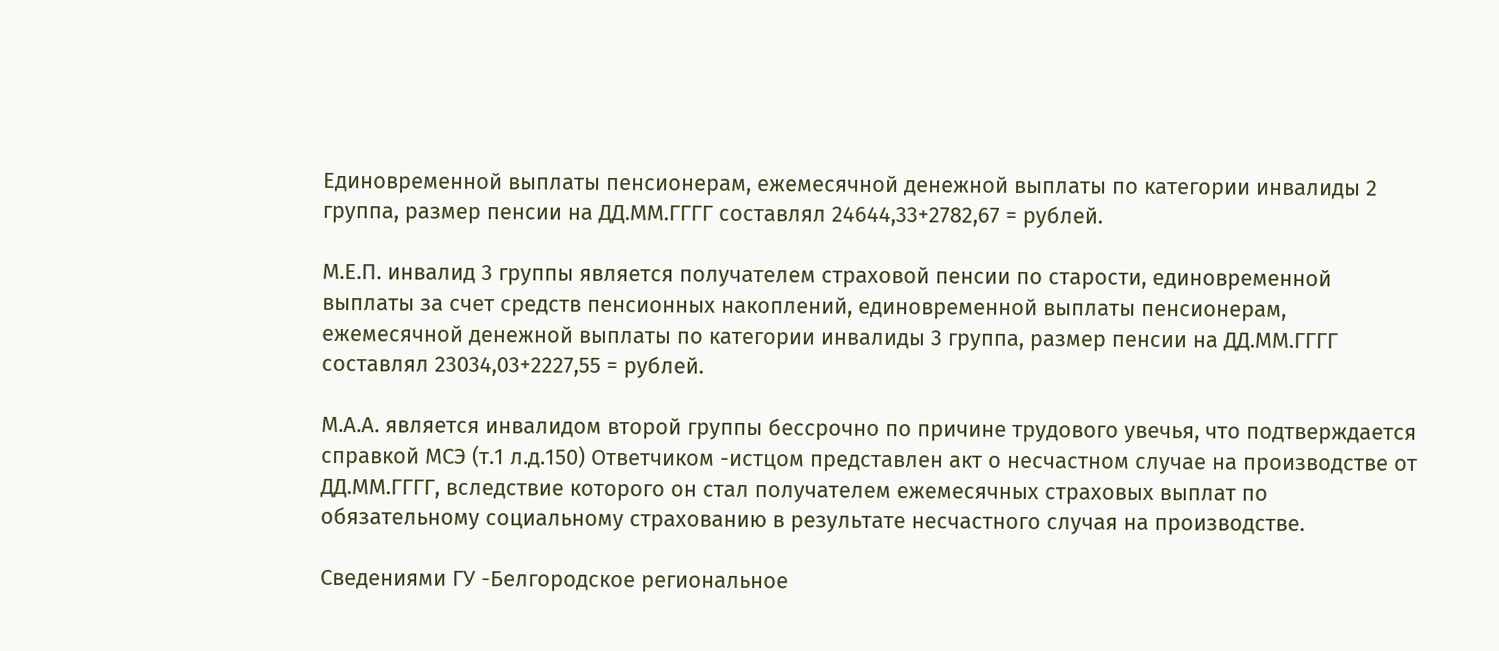Единовременной выплаты пенсионерам, ежемесячной денежной выплаты по категории инвалиды 2 группа, размер пенсии на ДД.ММ.ГГГГ составлял 24644,33+2782,67 = рублей.

М.Е.П. инвалид 3 группы является получателем страховой пенсии по старости, единовременной выплаты за счет средств пенсионных накоплений, единовременной выплаты пенсионерам, ежемесячной денежной выплаты по категории инвалиды 3 группа, размер пенсии на ДД.ММ.ГГГГ составлял 23034,03+2227,55 = рублей.

М.А.А. является инвалидом второй группы бессрочно по причине трудового увечья, что подтверждается справкой МСЭ (т.1 л.д.150) Ответчиком -истцом представлен акт о несчастном случае на производстве от ДД.ММ.ГГГГ, вследствие которого он стал получателем ежемесячных страховых выплат по обязательному социальному страхованию в результате несчастного случая на производстве.

Сведениями ГУ -Белгородское региональное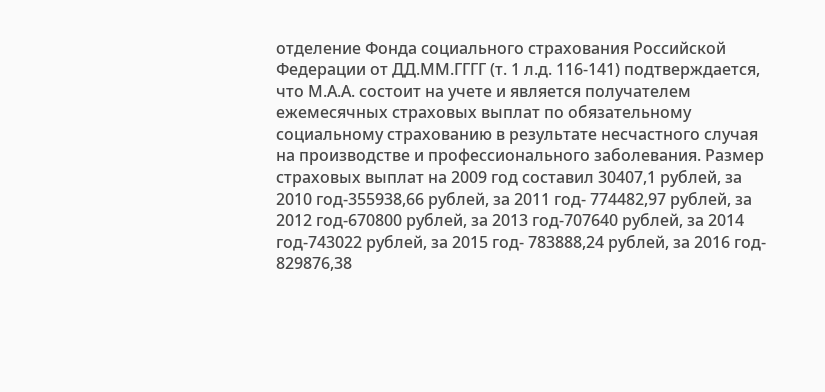отделение Фонда социального страхования Российской Федерации от ДД.ММ.ГГГГ (т. 1 л.д. 116-141) подтверждается, что М.А.А. состоит на учете и является получателем ежемесячных страховых выплат по обязательному социальному страхованию в результате несчастного случая на производстве и профессионального заболевания. Размер страховых выплат на 2009 год составил 30407,1 рублей, за 2010 год-355938,66 рублей, за 2011 год- 774482,97 рублей, за 2012 год-670800 рублей, за 2013 год-707640 рублей, за 2014 год-743022 рублей, за 2015 год- 783888,24 рублей, за 2016 год- 829876,38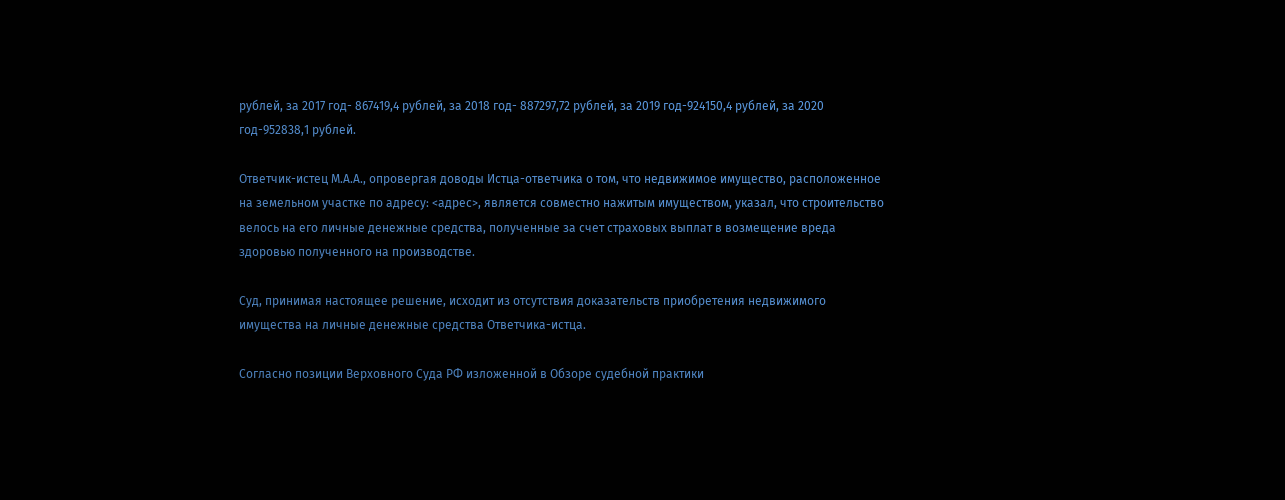рублей, за 2017 год- 867419,4 рублей, за 2018 год- 887297,72 рублей, за 2019 год-924150,4 рублей, за 2020 год-952838,1 рублей.

Ответчик-истец М.А.А., опровергая доводы Истца-ответчика о том, что недвижимое имущество, расположенное на земельном участке по адресу: <адрес>, является совместно нажитым имуществом, указал, что строительство велось на его личные денежные средства, полученные за счет страховых выплат в возмещение вреда здоровью полученного на производстве.

Суд, принимая настоящее решение, исходит из отсутствия доказательств приобретения недвижимого имущества на личные денежные средства Ответчика-истца.

Согласно позиции Верховного Суда РФ изложенной в Обзоре судебной практики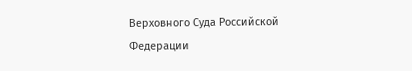Верховного Суда Российской Федерации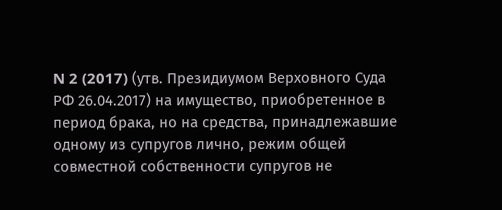N 2 (2017) (утв. Президиумом Верховного Суда РФ 26.04.2017) на имущество, приобретенное в период брака, но на средства, принадлежавшие одному из супругов лично, режим общей совместной собственности супругов не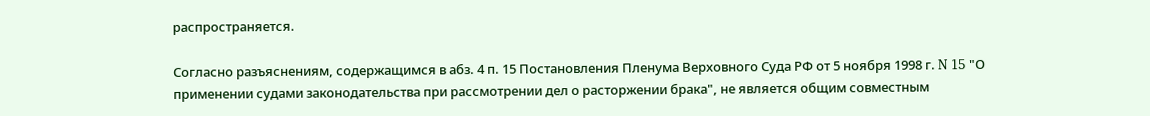распространяется.

Согласно разъяснениям, содержащимся в абз. 4 п. 15 Постановления Пленума Верховного Суда РФ от 5 ноября 1998 г. N 15 "О применении судами законодательства при рассмотрении дел о расторжении брака", не является общим совместным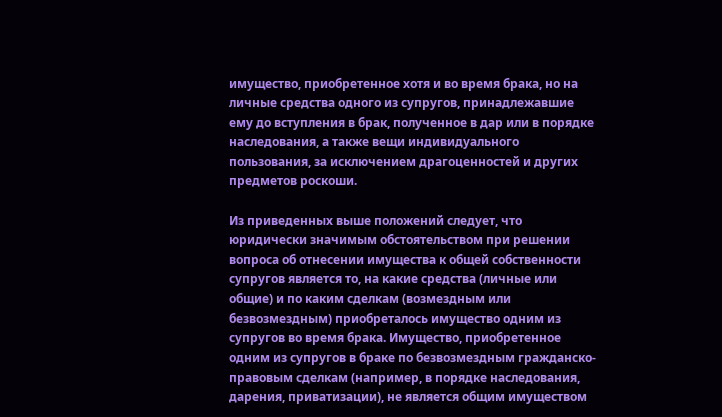имущество, приобретенное хотя и во время брака, но на личные средства одного из супругов, принадлежавшие ему до вступления в брак, полученное в дар или в порядке наследования, а также вещи индивидуального пользования, за исключением драгоценностей и других предметов роскоши.

Из приведенных выше положений следует, что юридически значимым обстоятельством при решении вопроса об отнесении имущества к общей собственности супругов является то, на какие средства (личные или общие) и по каким сделкам (возмездным или безвозмездным) приобреталось имущество одним из супругов во время брака. Имущество, приобретенное одним из супругов в браке по безвозмездным гражданско-правовым сделкам (например, в порядке наследования, дарения, приватизации), не является общим имуществом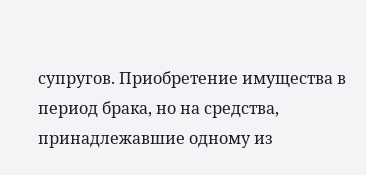супругов. Приобретение имущества в период брака, но на средства, принадлежавшие одному из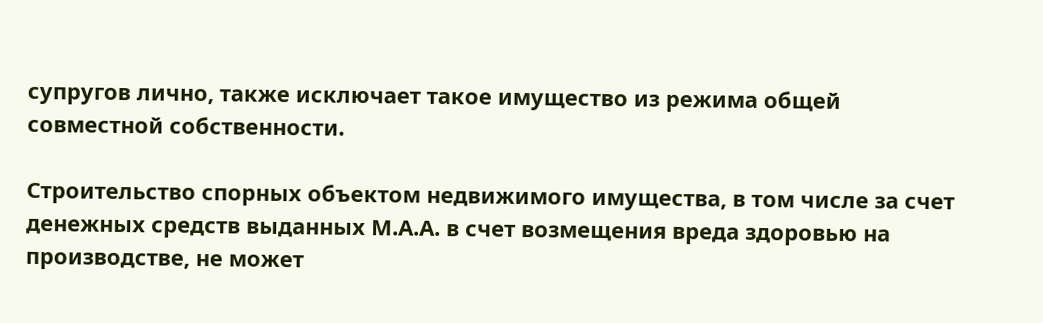супругов лично, также исключает такое имущество из режима общей совместной собственности.

Строительство спорных объектом недвижимого имущества, в том числе за счет денежных средств выданных М.А.А. в счет возмещения вреда здоровью на производстве, не может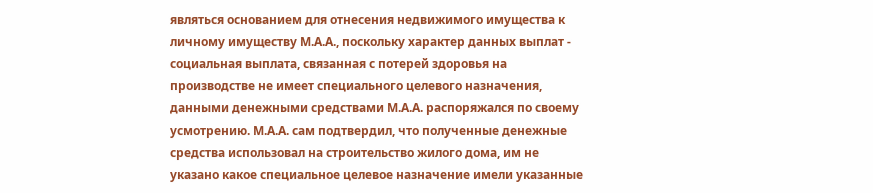являться основанием для отнесения недвижимого имущества к личному имуществу М.А.А., поскольку характер данных выплат - социальная выплата, связанная с потерей здоровья на производстве не имеет специального целевого назначения, данными денежными средствами М.А.А. распоряжался по своему усмотрению. М.А.А. сам подтвердил, что полученные денежные средства использовал на строительство жилого дома, им не указано какое специальное целевое назначение имели указанные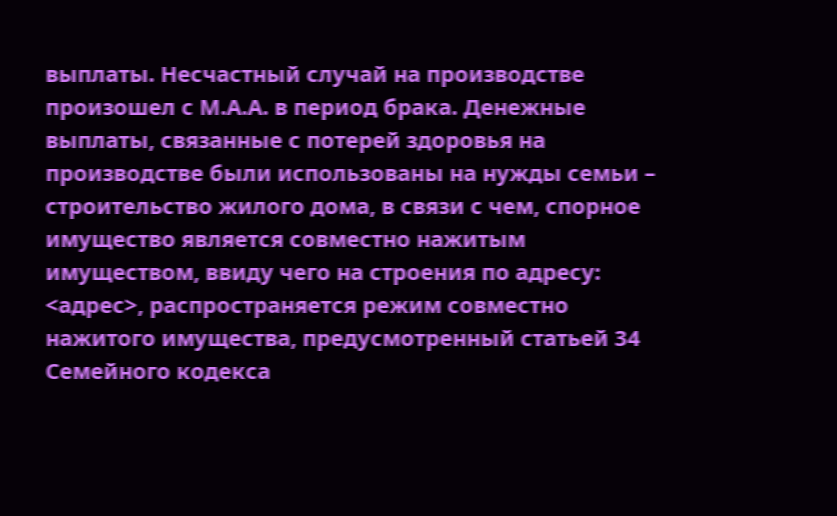выплаты. Несчастный случай на производстве произошел с М.А.А. в период брака. Денежные выплаты, связанные с потерей здоровья на производстве были использованы на нужды семьи – строительство жилого дома, в связи с чем, спорное имущество является совместно нажитым имуществом, ввиду чего на строения по адресу: <адрес>, распространяется режим совместно нажитого имущества, предусмотренный статьей 34 Семейного кодекса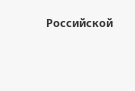Российской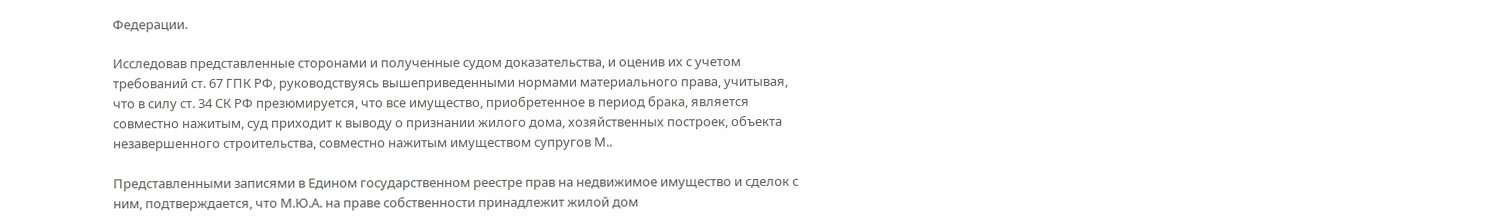Федерации.

Исследовав представленные сторонами и полученные судом доказательства, и оценив их с учетом требований ст. 67 ГПК РФ, руководствуясь вышеприведенными нормами материального права, учитывая, что в силу ст. 34 СК РФ презюмируется, что все имущество, приобретенное в период брака, является совместно нажитым, суд приходит к выводу о признании жилого дома, хозяйственных построек, объекта незавершенного строительства, совместно нажитым имуществом супругов М..

Представленными записями в Едином государственном реестре прав на недвижимое имущество и сделок с ним, подтверждается, что М.Ю.А. на праве собственности принадлежит жилой дом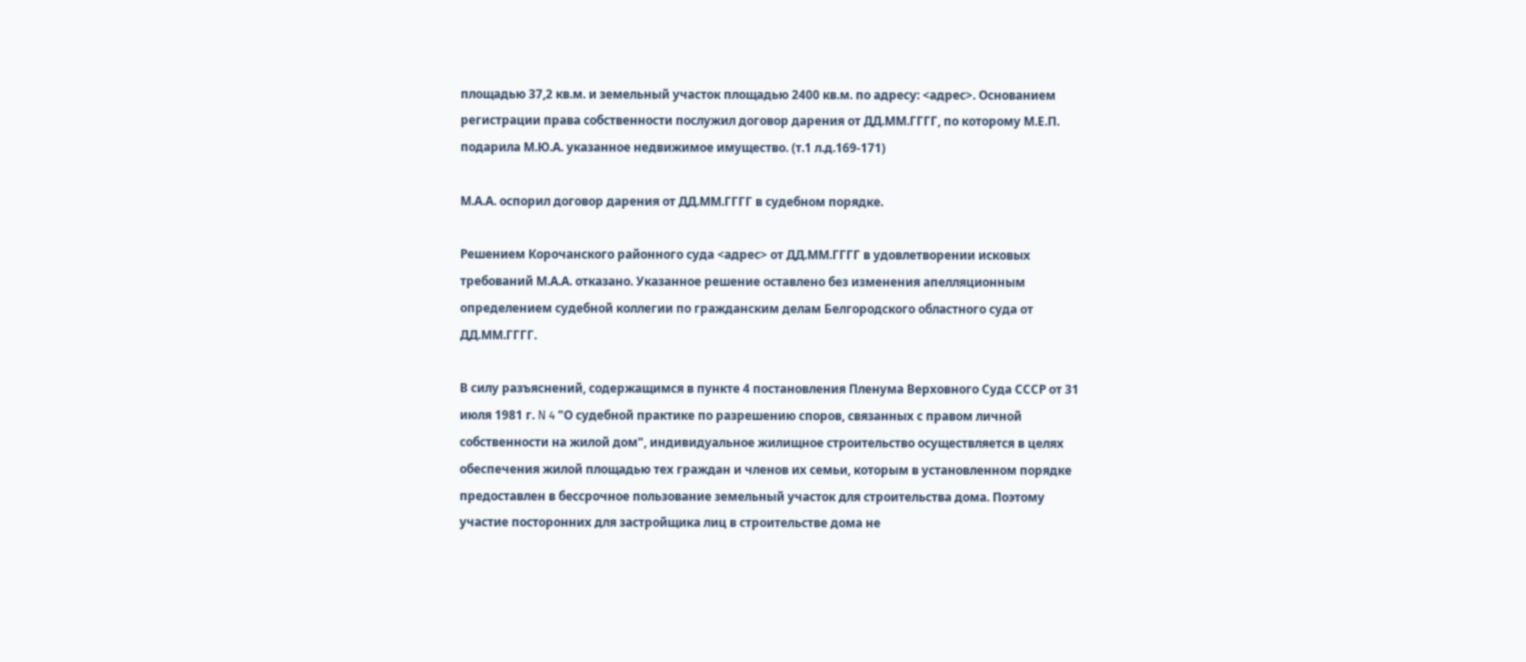площадью 37,2 кв.м. и земельный участок площадью 2400 кв.м. по адресу: <адрес>. Основанием регистрации права собственности послужил договор дарения от ДД.ММ.ГГГГ, по которому М.Е.П. подарила М.Ю.А. указанное недвижимое имущество. (т.1 л.д.169-171)

М.А.А. оспорил договор дарения от ДД.ММ.ГГГГ в судебном порядке.

Решением Корочанского районного суда <адрес> от ДД.ММ.ГГГГ в удовлетворении исковых требований М.А.А. отказано. Указанное решение оставлено без изменения апелляционным определением судебной коллегии по гражданским делам Белгородского областного суда от ДД.ММ.ГГГГ.

В силу разъяснений, содержащимся в пункте 4 постановления Пленума Верховного Суда СССР от 31 июля 1981 г. N 4 "О судебной практике по разрешению споров, связанных с правом личной собственности на жилой дом", индивидуальное жилищное строительство осуществляется в целях обеспечения жилой площадью тех граждан и членов их семьи, которым в установленном порядке предоставлен в бессрочное пользование земельный участок для строительства дома. Поэтому участие посторонних для застройщика лиц в строительстве дома не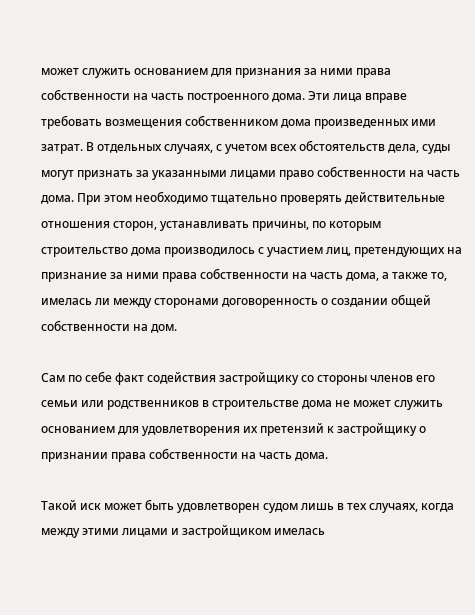может служить основанием для признания за ними права собственности на часть построенного дома. Эти лица вправе требовать возмещения собственником дома произведенных ими затрат. В отдельных случаях, с учетом всех обстоятельств дела, суды могут признать за указанными лицами право собственности на часть дома. При этом необходимо тщательно проверять действительные отношения сторон, устанавливать причины, по которым строительство дома производилось с участием лиц, претендующих на признание за ними права собственности на часть дома, а также то, имелась ли между сторонами договоренность о создании общей собственности на дом.

Сам по себе факт содействия застройщику со стороны членов его семьи или родственников в строительстве дома не может служить основанием для удовлетворения их претензий к застройщику о признании права собственности на часть дома.

Такой иск может быть удовлетворен судом лишь в тех случаях, когда между этими лицами и застройщиком имелась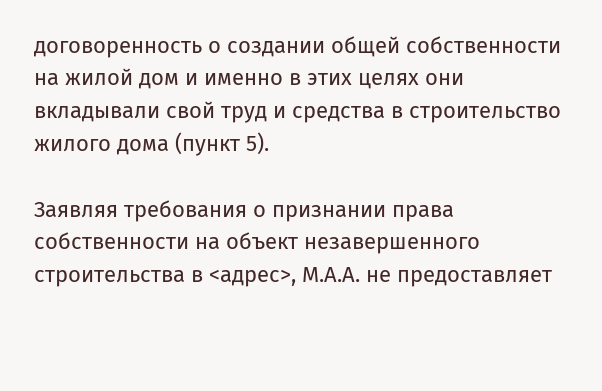договоренность о создании общей собственности на жилой дом и именно в этих целях они вкладывали свой труд и средства в строительство жилого дома (пункт 5).

Заявляя требования о признании права собственности на объект незавершенного строительства в <адрес>, М.А.А. не предоставляет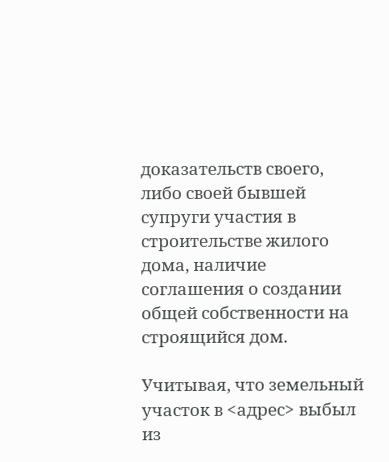доказательств своего, либо своей бывшей супруги участия в строительстве жилого дома, наличие соглашения о создании общей собственности на строящийся дом.

Учитывая, что земельный участок в <адрес> выбыл из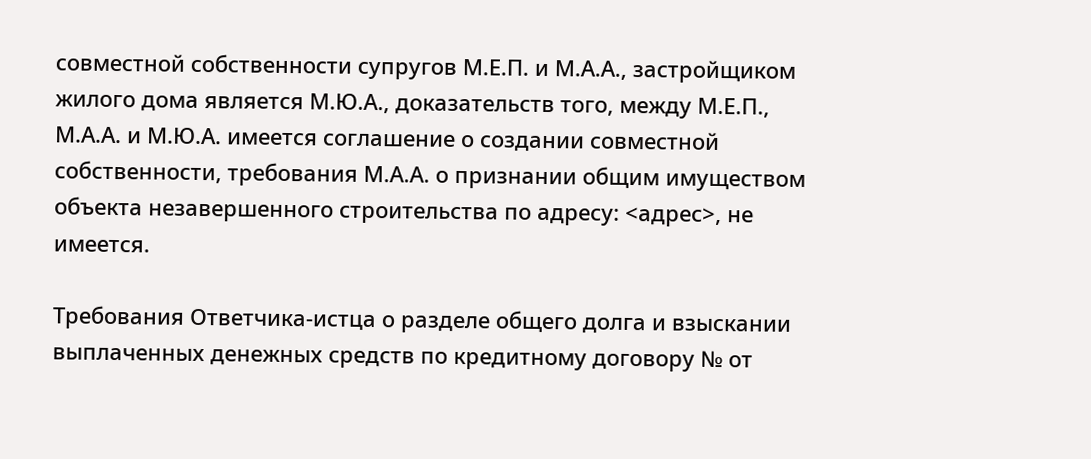совместной собственности супругов М.Е.П. и М.А.А., застройщиком жилого дома является М.Ю.А., доказательств того, между М.Е.П., М.А.А. и М.Ю.А. имеется соглашение о создании совместной собственности, требования М.А.А. о признании общим имуществом объекта незавершенного строительства по адресу: <адрес>, не имеется.

Требования Ответчика-истца о разделе общего долга и взыскании выплаченных денежных средств по кредитному договору № от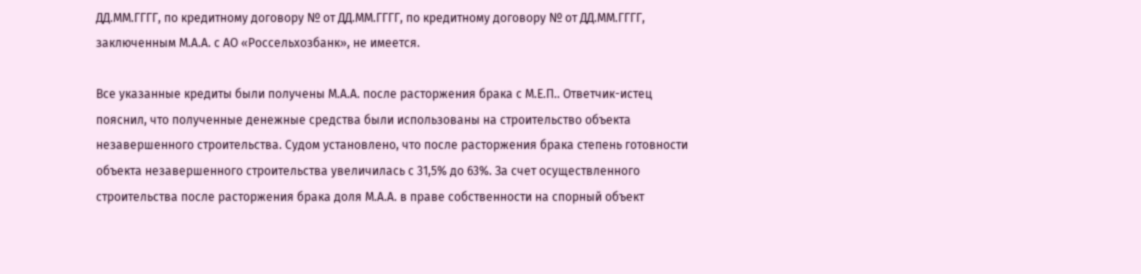ДД.ММ.ГГГГ, по кредитному договору № от ДД.ММ.ГГГГ, по кредитному договору № от ДД.ММ.ГГГГ, заключенным М.А.А. с АО «Россельхозбанк», не имеется.

Все указанные кредиты были получены М.А.А. после расторжения брака с М.Е.П.. Ответчик-истец пояснил, что полученные денежные средства были использованы на строительство объекта незавершенного строительства. Судом установлено, что после расторжения брака степень готовности объекта незавершенного строительства увеличилась с 31,5% до 63%. За счет осуществленного строительства после расторжения брака доля М.А.А. в праве собственности на спорный объект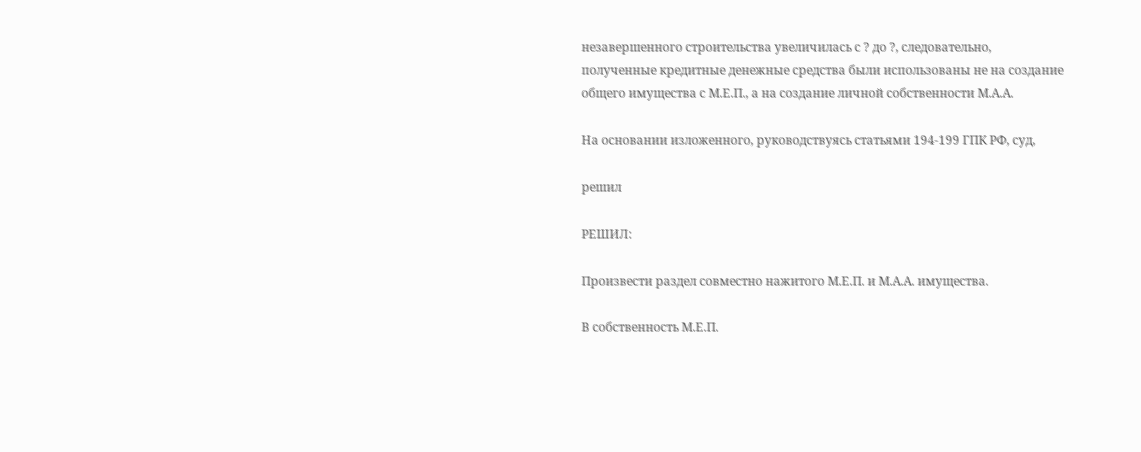незавершенного строительства увеличилась с ? до ?, следовательно, полученные кредитные денежные средства были использованы не на создание общего имущества с М.Е.П., а на создание личной собственности М.А.А.

На основании изложенного, руководствуясь статьями 194-199 ГПК РФ, суд,

решил

РЕШИЛ:

Произвести раздел совместно нажитого М.Е.П. и М.А.А. имущества.

В собственность М.Е.П.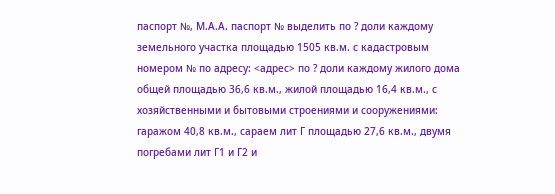паспорт №, М.А.А. паспорт № выделить по ? доли каждому земельного участка площадью 1505 кв.м. с кадастровым номером № по адресу: <адрес> по ? доли каждому жилого дома общей площадью 36,6 кв.м., жилой площадью 16,4 кв.м., с хозяйственными и бытовыми строениями и сооружениями: гаражом 40,8 кв.м., сараем лит Г площадью 27,6 кв.м., двумя погребами лит Г1 и Г2 и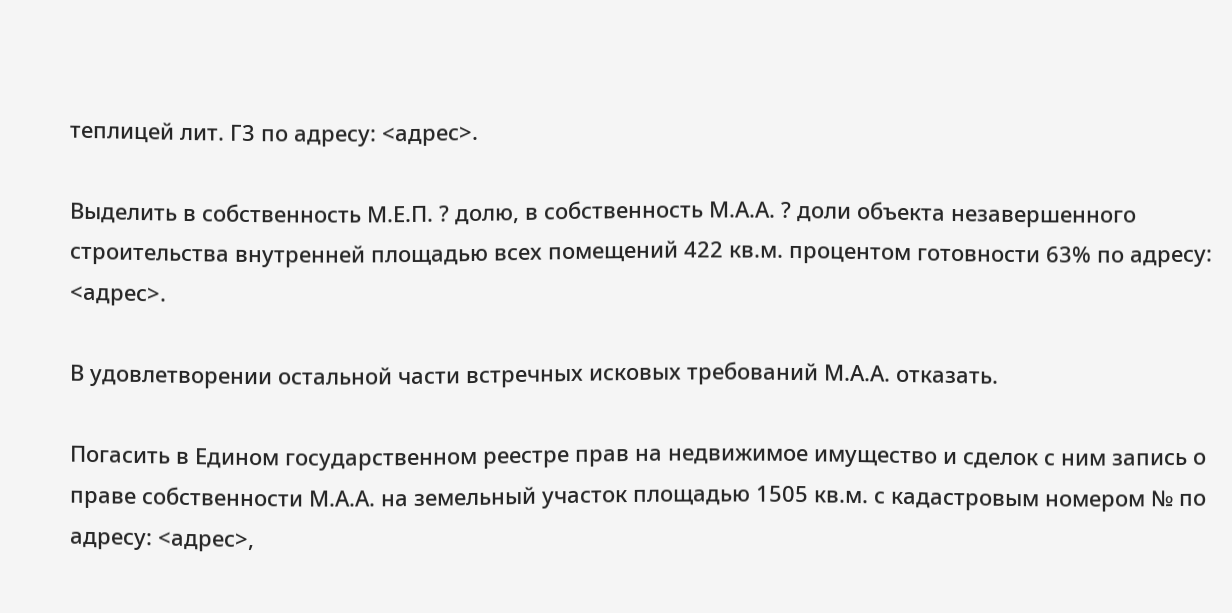теплицей лит. Г3 по адресу: <адрес>.

Выделить в собственность М.Е.П. ? долю, в собственность М.А.А. ? доли объекта незавершенного строительства внутренней площадью всех помещений 422 кв.м. процентом готовности 63% по адресу: <адрес>.

В удовлетворении остальной части встречных исковых требований М.А.А. отказать.

Погасить в Едином государственном реестре прав на недвижимое имущество и сделок с ним запись о праве собственности М.А.А. на земельный участок площадью 1505 кв.м. с кадастровым номером № по адресу: <адрес>,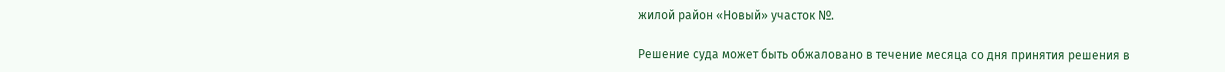жилой район «Новый» участок №.

Решение суда может быть обжаловано в течение месяца со дня принятия решения в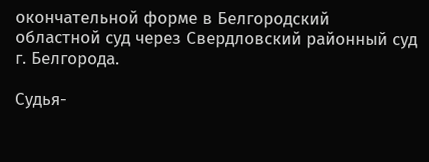окончательной форме в Белгородский областной суд через Свердловский районный суд г. Белгорода.

Судья-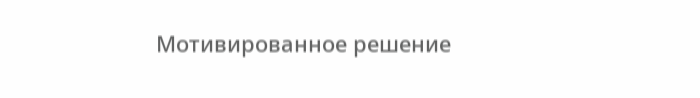Мотивированное решение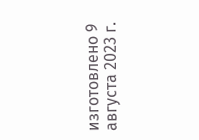изготовлено 9 августа 2023 г.